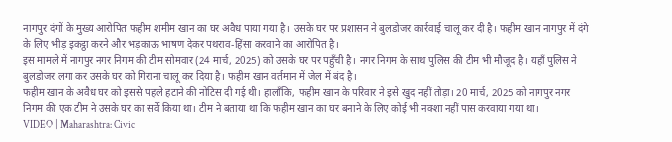नागपुर दंगों के मुख्य आरोपित फहीम शमीम खान का घर अवैध पाया गया है। उसके घर पर प्रशासन ने बुलडोजर कार्रवाई चालू कर दी है। फहीम खान नागपुर में दंगे के लिए भीड़ इकट्ठा करने और भड़काऊ भाषण देकर पथराव-हिंसा करवाने का आरोपित है।
इस मामले में नागपुर नगर निगम की टीम सोमवार (24 मार्च, 2025) को उसके घर पर पहुँची है। नगर निगम के साथ पुलिस की टीम भी मौजूद है। यहाँ पुलिस ने बुलडोजर लगा कर उसके घर को गिराना चालू कर दिया है। फहीम खान वर्तमान में जेल में बंद है।
फहीम खान के अवैध घर को इससे पहले हटाने की नोटिस दी गई थी। हालाँकि, फहीम खान के परिवार ने इसे खुद नहीं तोड़ा। 20 मार्च, 2025 को नागपुर नगर निगम की एक टीम ने उसके घर का सर्वे किया था। टीम ने बताया था कि फहीम खान का घर बनाने के लिए कोई भी नक्शा नहीं पास करवाया गया था।
VIDEO | Maharashtra: Civic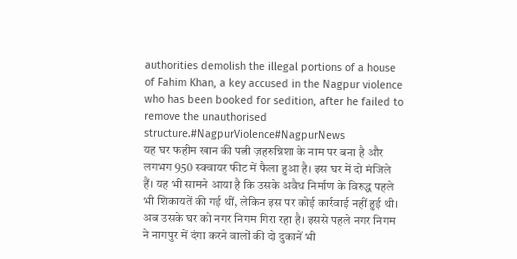authorities demolish the illegal portions of a house of Fahim Khan, a key accused in the Nagpur violence who has been booked for sedition, after he failed to remove the unauthorised structure.#NagpurViolence#NagpurNews
यह घर फहीम खान की पत्नी ज़हरुन्निशा के नाम पर बना है और लगभग 950 स्क्वायर फीट में फैला हुआ है। इस घर में दो मंजिले हैं। यह भी सामने आया है कि उसके अवैध निर्माण के विरुद्ध पहले भी शिकायतें की गई थीं, लेकिन इस पर कोई कार्रवाई नहीं हुई थी।
अब उसके घर को नगर निगम गिरा रहा है। इससे पहले नगर निगम ने नागपुर में दंगा करने वालों की दो दुकानें भी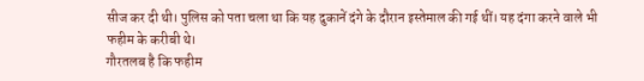सीज कर दी थी। पुलिस को पता चला था कि यह दुकानें दंगे के दौरान इस्तेमाल की गई थीं। यह दंगा करने वाले भी फहीम के करीबी थे।
गौरतलब है कि फहीम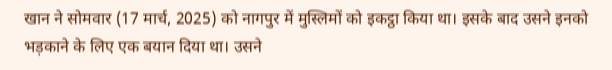खान ने सोमवार (17 मार्च, 2025) को नागपुर में मुस्लिमों को इकट्ठा किया था। इसके बाद उसने इनको भड़काने के लिए एक बयान दिया था। उसने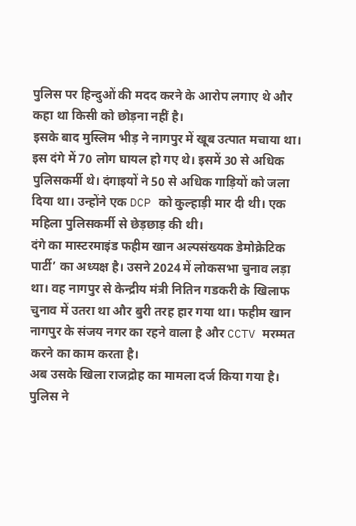पुलिस पर हिन्दुओं की मदद करने के आरोप लगाए थे और कहा था किसी को छोड़ना नहीं है।
इसके बाद मुस्लिम भीड़ ने नागपुर में खूब उत्पात मचाया था। इस दंगे में 70 लोग घायल हो गए थे। इसमें 30 से अधिक पुलिसकर्मी थे। दंगाइयों ने 50 से अधिक गाड़ियों को जला दिया था। उन्होंने एक DCP को कुल्हाड़ी मार दी थी। एक महिला पुलिसकर्मी से छेड़छाड़ की थी।
दंगे का मास्टरमाइंड फहीम खान अल्पसंख्यक डेमोक्रेटिक पार्टी’ का अध्यक्ष है। उसने 2024 में लोकसभा चुनाव लड़ा था। वह नागपुर से केन्द्रीय मंत्री नितिन गडकरी के खिलाफ चुनाव में उतरा था और बुरी तरह हार गया था। फहीम खान नागपुर के संजय नगर का रहने वाला है और CCTV मरम्मत करने का काम करता है।
अब उसके खिला राजद्रोह का मामला दर्ज किया गया है। पुलिस ने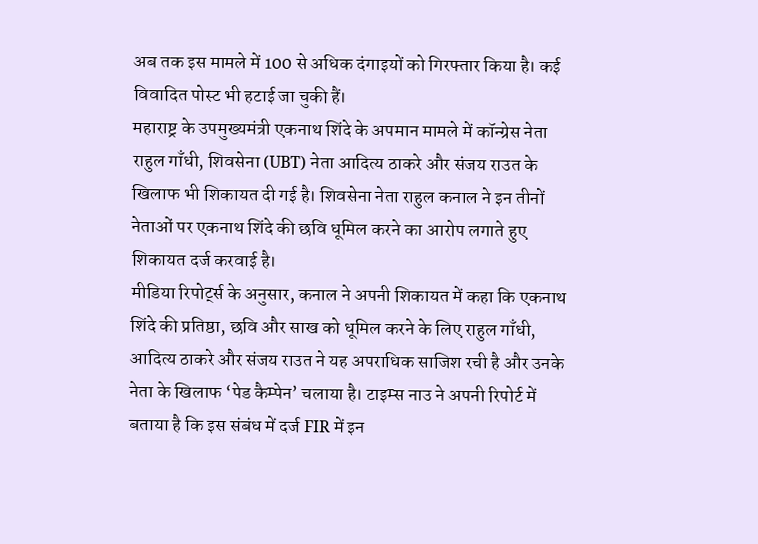अब तक इस मामले में 100 से अधिक दंगाइयों को गिरफ्तार किया है। कई विवादित पोस्ट भी हटाई जा चुकी हैं।
महाराष्ट्र के उपमुख्यमंत्री एकनाथ शिंदे के अपमान मामले में कॉन्ग्रेस नेता राहुल गाँधी, शिवसेना (UBT) नेता आदित्य ठाकरे और संजय राउत के खिलाफ भी शिकायत दी गई है। शिवसेना नेता राहुल कनाल ने इन तीनों नेताओं पर एकनाथ शिंदे की छवि धूमिल करने का आरोप लगाते हुए शिकायत दर्ज करवाई है।
मीडिया रिपोर्ट्स के अनुसार, कनाल ने अपनी शिकायत में कहा कि एकनाथ शिंदे की प्रतिष्ठा, छवि और साख को धूमिल करने के लिए राहुल गाँधी, आदित्य ठाकरे और संजय राउत ने यह अपराधिक साजिश रची है और उनके नेता के खिलाफ ‘पेड कैम्पेन’ चलाया है। टाइम्स नाउ ने अपनी रिपोर्ट में बताया है कि इस संबंध में दर्ज FIR में इन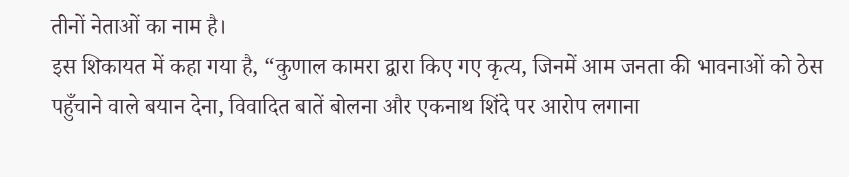तीनों नेताओं का नाम है।
इस शिकायत में कहा गया है, “कुणाल कामरा द्वारा किए गए कृत्य, जिनमें आम जनता की भावनाओं को ठेस पहुँचाने वाले बयान देना, विवादित बातें बोलना और एकनाथ शिंदे पर आरोप लगाना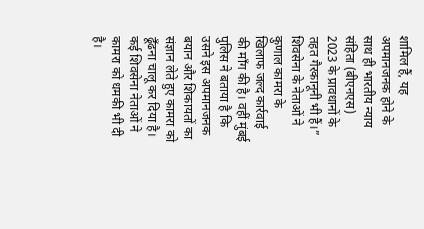शामिल हैं, यह अपमानजनक होने के साथ ही भारतीय न्याय संहिता (बीएनएस) 2023 के प्रावधानों के तहत गैरकानूनी भी हैं।”
शिवसेना के नेताओं ने कुणाल कामरा के खिलाफ जल्द कार्रवाई की माँग की है। वहीं मुंबई पुलिस ने बताया है कि उसने इस अपमानजनक बयान और शिकायतों का संज्ञान लेते हुए कामरा को ढूँढना चालू कर दिया है। कई शिवसेना नेताओं ने कामरा को धमकी भी दी है।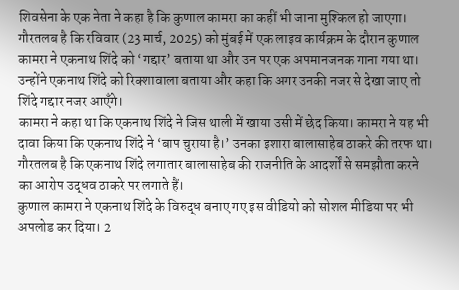शिवसेना के एक नेता ने कहा है कि कुणाल कामरा का कहीं भी जाना मुश्किल हो जाएगा।
गौरतलब है कि रविवार (23 मार्च, 2025) को मुंबई में एक लाइव कार्यक्रम के दौरान कुणाल कामरा ने एकनाथ शिंदे को ‘गद्दार’ बताया था और उन पर एक अपमानजनक गाना गया था। उन्होंने एकनाथ शिंदे को रिक्शावाला बताया और कहा कि अगर उनकी नजर से देखा जाए तो शिंदे गद्दार नजर आएँगे।
कामरा ने कहा था कि एकनाथ शिंदे ने जिस थाली में खाया उसी में छेद किया। कामरा ने यह भी दावा किया कि एकनाथ शिंदे ने ‘बाप चुराया है।’ उनका इशारा बालासाहेब ठाकरे की तरफ था। गौरतलब है कि एकनाथ शिंदे लगातार बालासाहेब की राजनीति के आदर्शों से समझौता करने का आरोप उद्धव ठाकरे पर लगाते हैं।
कुणाल कामरा ने एकनाथ शिंदे के विरुद्ध बनाए गए इस वीडियो को सोशल मीडिया पर भी अपलोड कर दिया। 2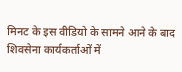मिनट के इस वीडियो के सामने आने के बाद शिवसेना कार्यकर्ताओं में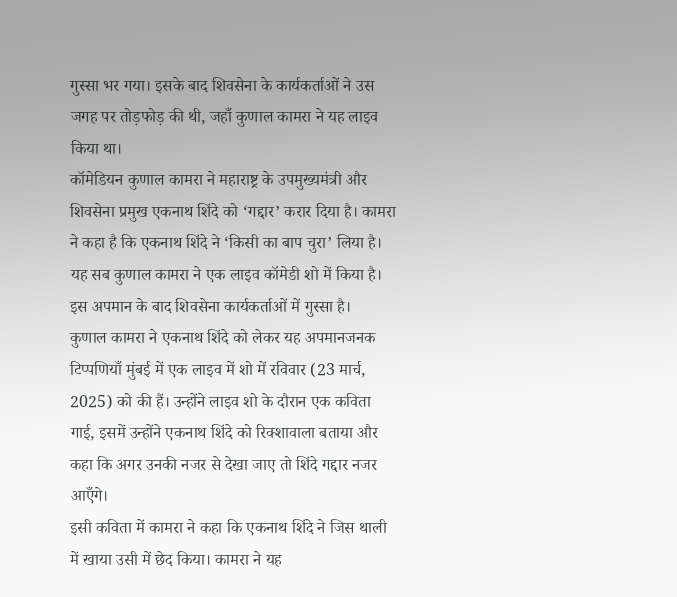गुस्सा भर गया। इसके बाद शिवसेना के कार्यकर्ताओं ने उस जगह पर तोड़फोड़ की थी, जहाँ कुणाल कामरा ने यह लाइव किया था।
कॉमेडियन कुणाल कामरा ने महाराष्ट्र के उपमुख्यमंत्री और शिवसेना प्रमुख एकनाथ शिंदे को ‘गद्दार’ करार दिया है। कामरा ने कहा है कि एकनाथ शिंदे ने ‘किसी का बाप चुरा’ लिया है। यह सब कुणाल कामरा ने एक लाइव कॉमेडी शो में किया है। इस अपमान के बाद शिवसेना कार्यकर्ताओं में गुस्सा है।
कुणाल कामरा ने एकनाथ शिंदे को लेकर यह अपमानजनक टिप्पणियाँ मुंबई में एक लाइव में शो में रविवार (23 मार्च, 2025) को की हैं। उन्होंने लाइव शो के दौरान एक कविता गाई, इसमें उन्होंने एकनाथ शिंदे को रिक्शावाला बताया और कहा कि अगर उनकी नजर से देखा जाए तो शिंदे गद्दार नजर आएँगे।
इसी कविता में कामरा ने कहा कि एकनाथ शिंदे ने जिस थाली में खाया उसी में छेद किया। कामरा ने यह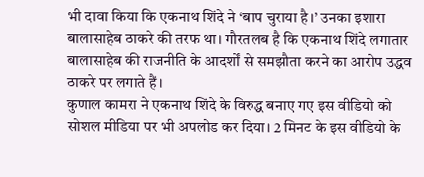भी दावा किया कि एकनाथ शिंदे ने ‘बाप चुराया है।’ उनका इशारा बालासाहेब ठाकरे की तरफ था। गौरतलब है कि एकनाथ शिंदे लगातार बालासाहेब की राजनीति के आदर्शों से समझौता करने का आरोप उद्धव ठाकरे पर लगाते हैं।
कुणाल कामरा ने एकनाथ शिंदे के विरुद्ध बनाए गए इस वीडियो को सोशल मीडिया पर भी अपलोड कर दिया। 2 मिनट के इस वीडियो के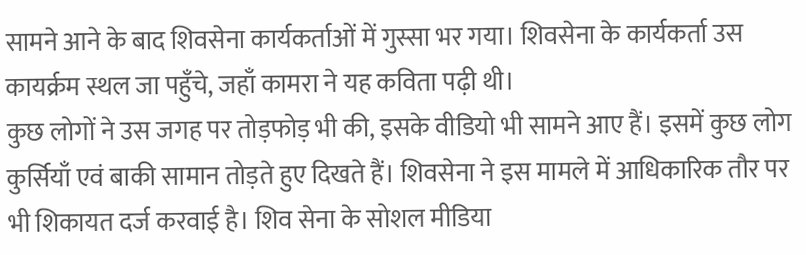सामने आने के बाद शिवसेना कार्यकर्ताओं में गुस्सा भर गया। शिवसेना के कार्यकर्ता उस कायर्क्रम स्थल जा पहुँचे, जहाँ कामरा ने यह कविता पढ़ी थी।
कुछ लोगों ने उस जगह पर तोड़फोड़ भी की, इसके वीडियो भी सामने आए हैं। इसमें कुछ लोग कुर्सियाँ एवं बाकी सामान तोड़ते हुए दिखते हैं। शिवसेना ने इस मामले में आधिकारिक तौर पर भी शिकायत दर्ज करवाई है। शिव सेना के सोशल मीडिया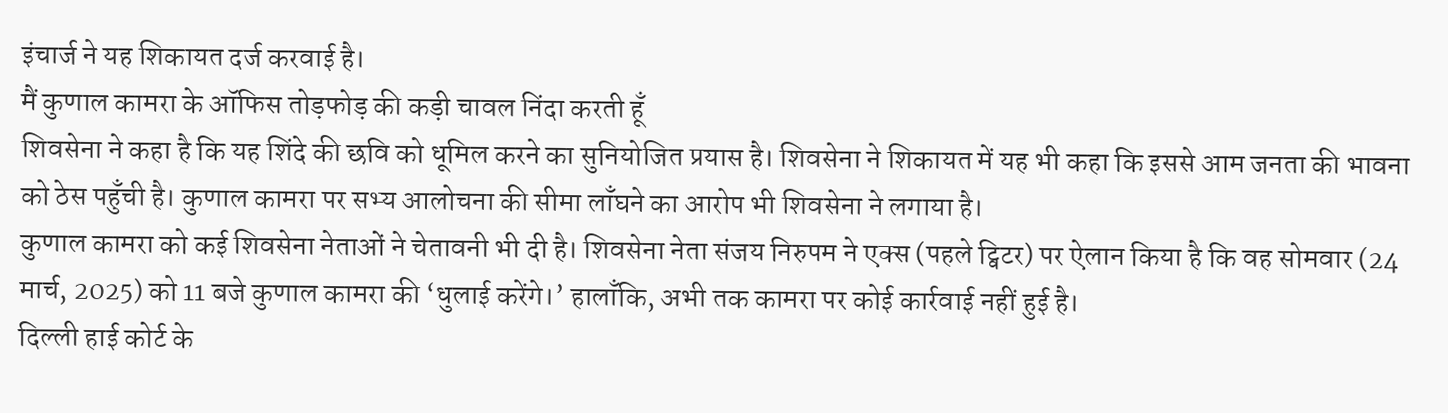इंचार्ज ने यह शिकायत दर्ज करवाई है।
मैं कुणाल कामरा के ऑफिस तोड़फोड़ की कड़ी चावल निंदा करती हूँ
शिवसेना ने कहा है कि यह शिंदे की छवि को धूमिल करने का सुनियोजित प्रयास है। शिवसेना ने शिकायत में यह भी कहा कि इससे आम जनता की भावना को ठेस पहुँची है। कुणाल कामरा पर सभ्य आलोचना की सीमा लाँघने का आरोप भी शिवसेना ने लगाया है।
कुणाल कामरा को कई शिवसेना नेताओं ने चेतावनी भी दी है। शिवसेना नेता संजय निरुपम ने एक्स (पहले ट्विटर) पर ऐलान किया है कि वह सोमवार (24 मार्च, 2025) को 11 बजे कुणाल कामरा की ‘धुलाई करेंगे।’ हालाँकि, अभी तक कामरा पर कोई कार्रवाई नहीं हुई है।
दिल्ली हाई कोर्ट के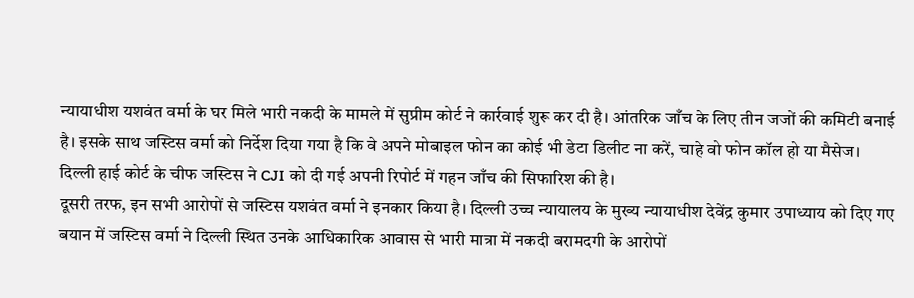न्यायाधीश यशवंत वर्मा के घर मिले भारी नकदी के मामले में सुप्रीम कोर्ट ने कार्रवाई शुरू कर दी है। आंतरिक जाँच के लिए तीन जजों की कमिटी बनाई है। इसके साथ जस्टिस वर्मा को निर्देश दिया गया है कि वे अपने मोबाइल फोन का कोई भी डेटा डिलीट ना करें, चाहे वो फोन कॉल हो या मैसेज। दिल्ली हाई कोर्ट के चीफ जस्टिस ने CJI को दी गई अपनी रिपोर्ट में गहन जाँच की सिफारिश की है।
दूसरी तरफ, इन सभी आरोपों से जस्टिस यशवंत वर्मा ने इनकार किया है। दिल्ली उच्च न्यायालय के मुख्य न्यायाधीश देवेंद्र कुमार उपाध्याय को दिए गए बयान में जस्टिस वर्मा ने दिल्ली स्थित उनके आधिकारिक आवास से भारी मात्रा में नकदी बरामदगी के आरोपों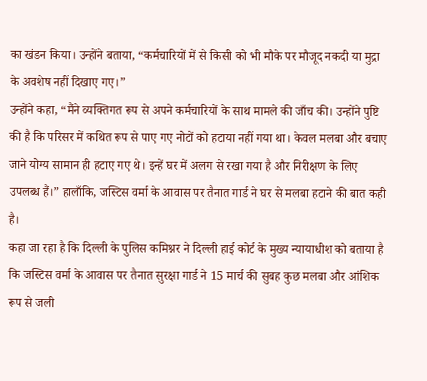का खंडन किया। उन्होंने बताया, “कर्मचारियों में से किसी को भी मौके पर मौजूद नकदी या मुद्रा के अवशेष नहीं दिखाए गए।”
उन्होंने कहा, “मैंने व्यक्तिगत रूप से अपने कर्मचारियों के साथ मामले की जाँच की। उन्होंने पुष्टि की है कि परिसर में कथित रूप से पाए गए नोटों को हटाया नहीं गया था। केवल मलबा और बचाए जाने योग्य सामान ही हटाए गए थे। इन्हें घर में अलग से रखा गया है और निरीक्षण के लिए उपलब्ध हैं।” हालाँकि, जस्टिस वर्मा के आवास पर तैनात गार्ड ने घर से मलबा हटाने की बात कही है।
कहा जा रहा है कि दिल्ली के पुलिस कमिश्नर ने दिल्ली हाई कोर्ट के मुख्य न्यायाधीश को बताया है कि जस्टिस वर्मा के आवास पर तैनात सुरक्षा गार्ड ने 15 मार्च की सुबह कुछ मलबा और आंशिक रूप से जली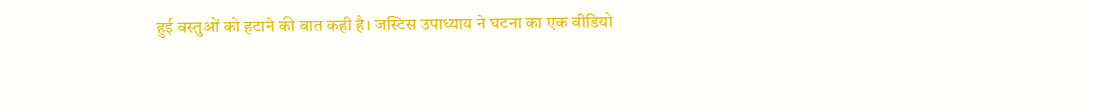हुई वस्तुओं को हटाने की बात कही है। जस्टिस उपाध्याय ने घटना का एक वीडियो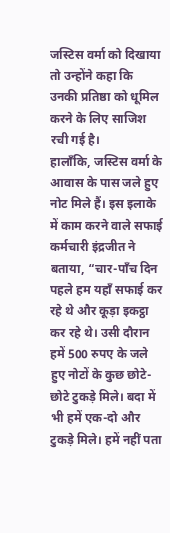जस्टिस वर्मा को दिखाया तो उन्होंने कहा कि उनकी प्रतिष्ठा को धूमिल करने के लिए साजिश रची गई है।
हालाँकि, जस्टिस वर्मा के आवास के पास जले हुए नोट मिले हैं। इस इलाके में काम करने वाले सफाई कर्मचारी इंद्रजीत ने बताया, “चार-पाँच दिन पहले हम यहाँ सफाई कर रहे थे और कूड़ा इकट्ठा कर रहे थे। उसी दौरान हमें 500 रुपए के जले हुए नोटों के कुछ छोटे-छोटे टुकड़े मिले। बदा में भी हमें एक-दो और टुकड़े मिले। हमें नहीं पता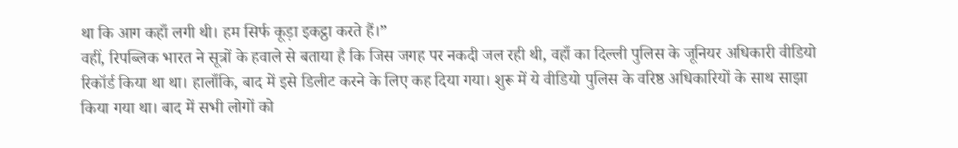था कि आग कहाँ लगी थी। हम सिर्फ कूड़ा इकट्ठा करते हैं।”
वहीं, रिपब्लिक भारत ने सूत्रों के हवाले से बताया है कि जिस जगह पर नकदी जल रही थी, वहाँ का दिल्ली पुलिस के जूनियर अधिकारी वीडियो रिकॉर्ड किया था था। हालाँकि, बाद में इसे डिलीट करने के लिए कह दिया गया। शुरू में ये वीडियो पुलिस के वरिष्ठ अधिकारियों के साथ साझा किया गया था। बाद में सभी लोगों को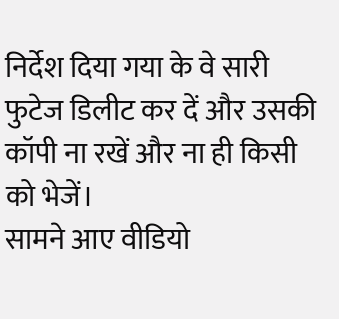निर्देश दिया गया के वे सारी फुटेज डिलीट कर दें और उसकी कॉपी ना रखें और ना ही किसी को भेजें।
सामने आए वीडियो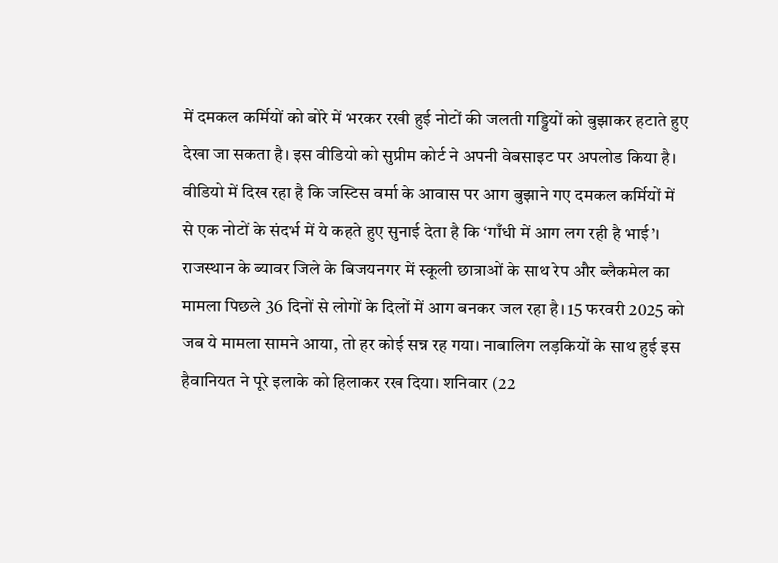में दमकल कर्मियों को बोरे में भरकर रखी हुई नोटों की जलती गड्डियों को बुझाकर हटाते हुए देखा जा सकता है। इस वीडियो को सुप्रीम कोर्ट ने अपनी वेबसाइट पर अपलोड किया है। वीडियो में दिख रहा है कि जस्टिस वर्मा के आवास पर आग बुझाने गए दमकल कर्मियों में से एक नोटों के संदर्भ में ये कहते हुए सुनाई देता है कि ‘गाँधी में आग लग रही है भाई’।
राजस्थान के ब्यावर जिले के बिजयनगर में स्कूली छात्राओं के साथ रेप और ब्लैकमेल का मामला पिछले 36 दिनों से लोगों के दिलों में आग बनकर जल रहा है। 15 फरवरी 2025 को जब ये मामला सामने आया, तो हर कोई सन्न रह गया। नाबालिग लड़कियों के साथ हुई इस हैवानियत ने पूरे इलाके को हिलाकर रख दिया। शनिवार (22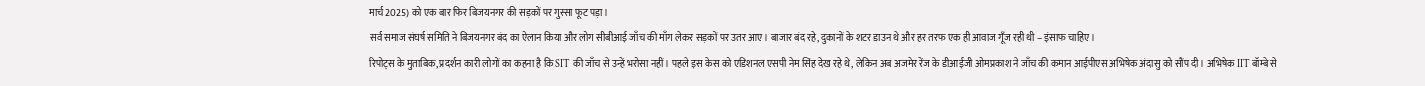मार्च 2025) को एक बार फिर बिजयनगर की सड़कों पर गुस्सा फूट पड़ा।
सर्व समाज संघर्ष समिति ने बिजयनगर बंद का ऐलान किया और लोग सीबीआई जाँच की माँग लेकर सड़कों पर उतर आए। बाजार बंद रहे, दुकानों के शटर डाउन थे और हर तरफ एक ही आवाज गूँज रही थी – इंसाफ चाहिए।
रिपोट्स के मुताबिक, प्रदर्शन कारी लोगों का कहना है कि SIT की जाँच से उन्हें भरोसा नहीं। पहले इस केस को एडिशनल एसपी नेम सिंह देख रहे थे, लेकिन अब अजमेर रेंज के डीआईजी ओमप्रकाश ने जाँच की कमान आईपीएस अभिषेक अंदासु को सौंप दी। अभिषेक IIT बॉम्बे से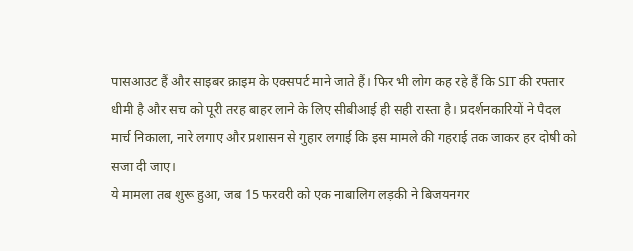पासआउट हैं और साइबर क्राइम के एक्सपर्ट माने जाते हैं। फिर भी लोग कह रहे हैं कि SIT की रफ्तार धीमी है और सच को पूरी तरह बाहर लाने के लिए सीबीआई ही सही रास्ता है। प्रदर्शनकारियों ने पैदल मार्च निकाला, नारे लगाए और प्रशासन से गुहार लगाई कि इस मामले की गहराई तक जाकर हर दोषी को सजा दी जाए।
ये मामला तब शुरू हुआ, जब 15 फरवरी को एक नाबालिग लड़की ने बिजयनगर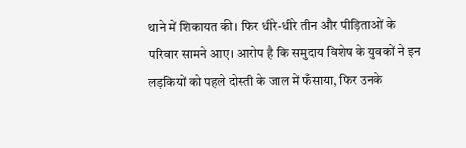थाने में शिकायत की। फिर धीरे-धीरे तीन और पीड़िताओं के परिवार सामने आए। आरोप है कि समुदाय विशेष के युवकों ने इन लड़कियों को पहले दोस्ती के जाल में फँसाया, फिर उनके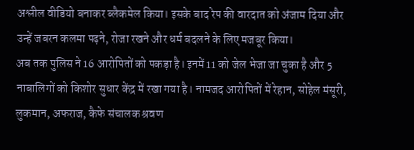अश्लील वीडियो बनाकर ब्लैकमेल किया। इसके बाद रेप की वारदात को अंजाम दिया और उन्हें जबरन कलमा पढ़ने, रोजा रखने और धर्म बदलने के लिए मजबूर किया।
अब तक पुलिस ने 16 आरोपितों को पकड़ा है। इनमें 11 को जेल भेजा जा चुका है और 5 नाबालिगों को किशोर सुधार केंद्र में रखा गया है। नामजद आरोपितों में रेहान, सोहेल मंसूरी, लुकमान, अफराज, कैफे संचालक श्रवण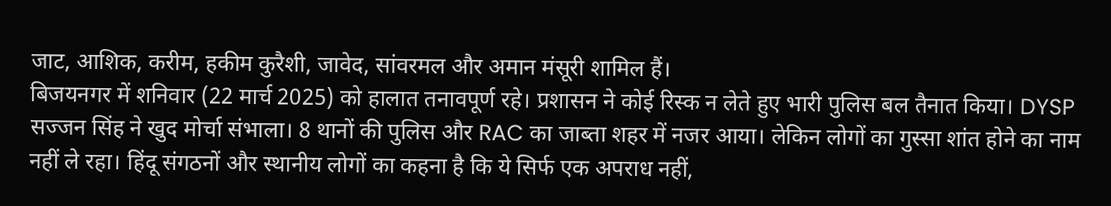जाट, आशिक, करीम, हकीम कुरैशी, जावेद, सांवरमल और अमान मंसूरी शामिल हैं।
बिजयनगर में शनिवार (22 मार्च 2025) को हालात तनावपूर्ण रहे। प्रशासन ने कोई रिस्क न लेते हुए भारी पुलिस बल तैनात किया। DYSP सज्जन सिंह ने खुद मोर्चा संभाला। 8 थानों की पुलिस और RAC का जाब्ता शहर में नजर आया। लेकिन लोगों का गुस्सा शांत होने का नाम नहीं ले रहा। हिंदू संगठनों और स्थानीय लोगों का कहना है कि ये सिर्फ एक अपराध नहीं,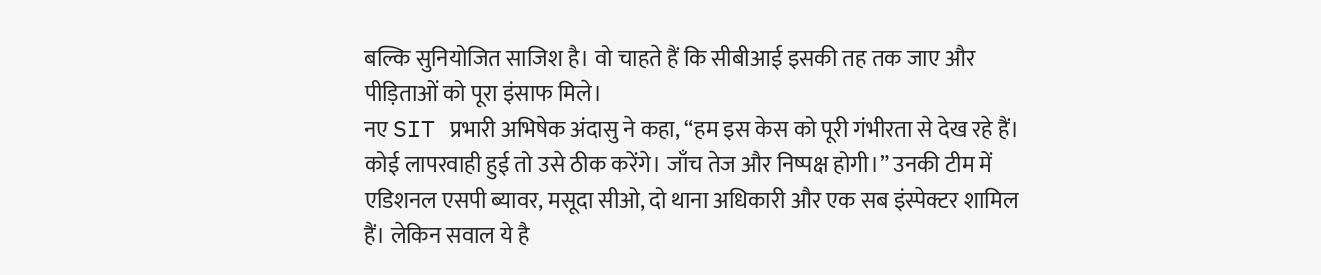बल्कि सुनियोजित साजिश है। वो चाहते हैं कि सीबीआई इसकी तह तक जाए और पीड़िताओं को पूरा इंसाफ मिले।
नए SIT प्रभारी अभिषेक अंदासु ने कहा, “हम इस केस को पूरी गंभीरता से देख रहे हैं। कोई लापरवाही हुई तो उसे ठीक करेंगे। जाँच तेज और निष्पक्ष होगी।” उनकी टीम में एडिशनल एसपी ब्यावर, मसूदा सीओ, दो थाना अधिकारी और एक सब इंस्पेक्टर शामिल हैं। लेकिन सवाल ये है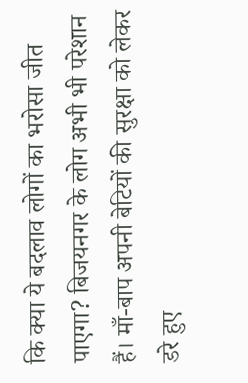कि क्या ये बदलाव लोगों का भरोसा जीत पाएगा? बिजयनगर के लोग अभी भी परेशान हैं। माँ-बाप अपनी बेटियों की सुरक्षा को लेकर डरे हुए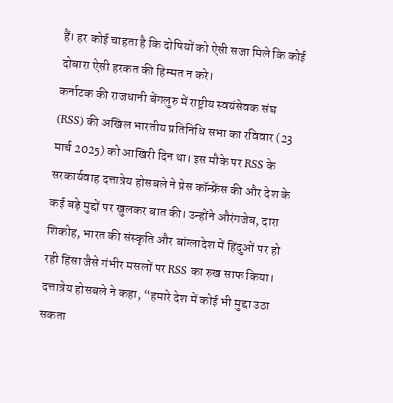हैं। हर कोई चाहता है कि दोषियों को ऐसी सजा मिले कि कोई दोबारा ऐसी हरकत की हिम्मत न करे।
कर्नाटक की राजधानी बेंगलुरु में राष्ट्रीय स्वयंसेवक संघ (RSS) की अखिल भारतीय प्रतिनिधि सभा का रविवार (23 मार्च 2025) को आखिरी दिन था। इस मौके पर RSS के सरकार्यवाह दत्तात्रेय होसबले ने प्रेस कॉन्फ्रेंस की और देश के कई बड़े मुद्दों पर खुलकर बात की। उन्होंने औरंगजेब, दारा शिकोह, भारत की संस्कृति और बांग्लादेश में हिंदुओं पर हो रही हिंसा जैसे गंभीर मसलों पर RSS का रुख साफ किया।
दत्तात्रेय होसबले ने कहा, “हमारे देश में कोई भी मुद्दा उठा सकता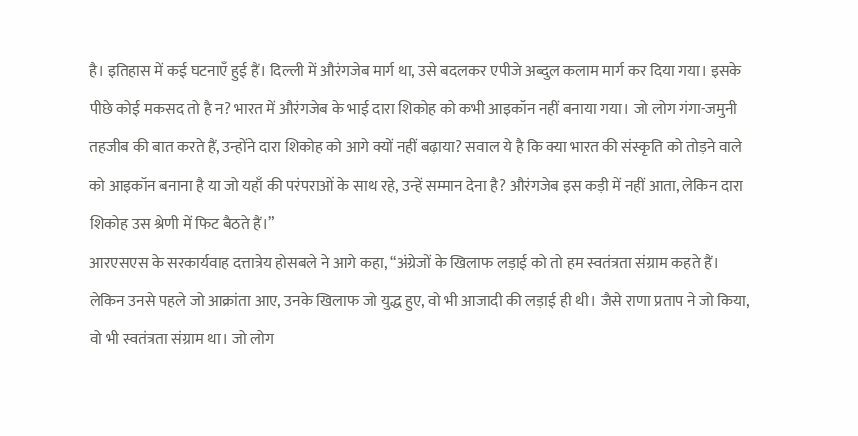है। इतिहास में कई घटनाएँ हुई हैं। दिल्ली में औरंगजेब मार्ग था, उसे बदलकर एपीजे अब्दुल कलाम मार्ग कर दिया गया। इसके पीछे कोई मकसद तो है न? भारत में औरंगजेब के भाई दारा शिकोह को कभी आइकॉन नहीं बनाया गया। जो लोग गंगा-जमुनी तहजीब की बात करते हैं, उन्होंने दारा शिकोह को आगे क्यों नहीं बढ़ाया? सवाल ये है कि क्या भारत की संस्कृति को तोड़ने वाले को आइकॉन बनाना है या जो यहाँ की परंपराओं के साथ रहे, उन्हें सम्मान देना है? औरंगजेब इस कड़ी में नहीं आता, लेकिन दारा शिकोह उस श्रेणी में फिट बैठते हैं।”
आरएसएस के सरकार्यवाह दत्तात्रेय होसबले ने आगे कहा, “अंग्रेजों के खिलाफ लड़ाई को तो हम स्वतंत्रता संग्राम कहते हैं। लेकिन उनसे पहले जो आक्रांता आए, उनके खिलाफ जो युद्ध हुए, वो भी आजादी की लड़ाई ही थी। जैसे राणा प्रताप ने जो किया, वो भी स्वतंत्रता संग्राम था। जो लोग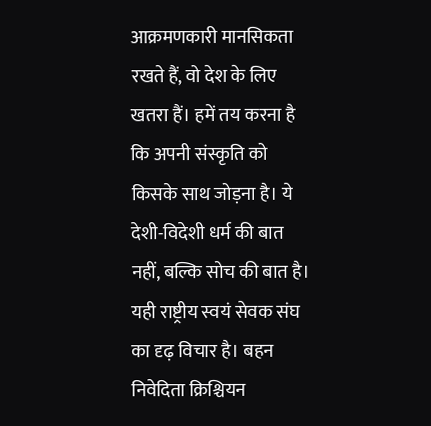आक्रमणकारी मानसिकता रखते हैं, वो देश के लिए खतरा हैं। हमें तय करना है कि अपनी संस्कृति को किसके साथ जोड़ना है। ये देशी-विदेशी धर्म की बात नहीं, बल्कि सोच की बात है। यही राष्ट्रीय स्वयं सेवक संघ का दृढ़ विचार है। बहन निवेदिता क्रिश्चियन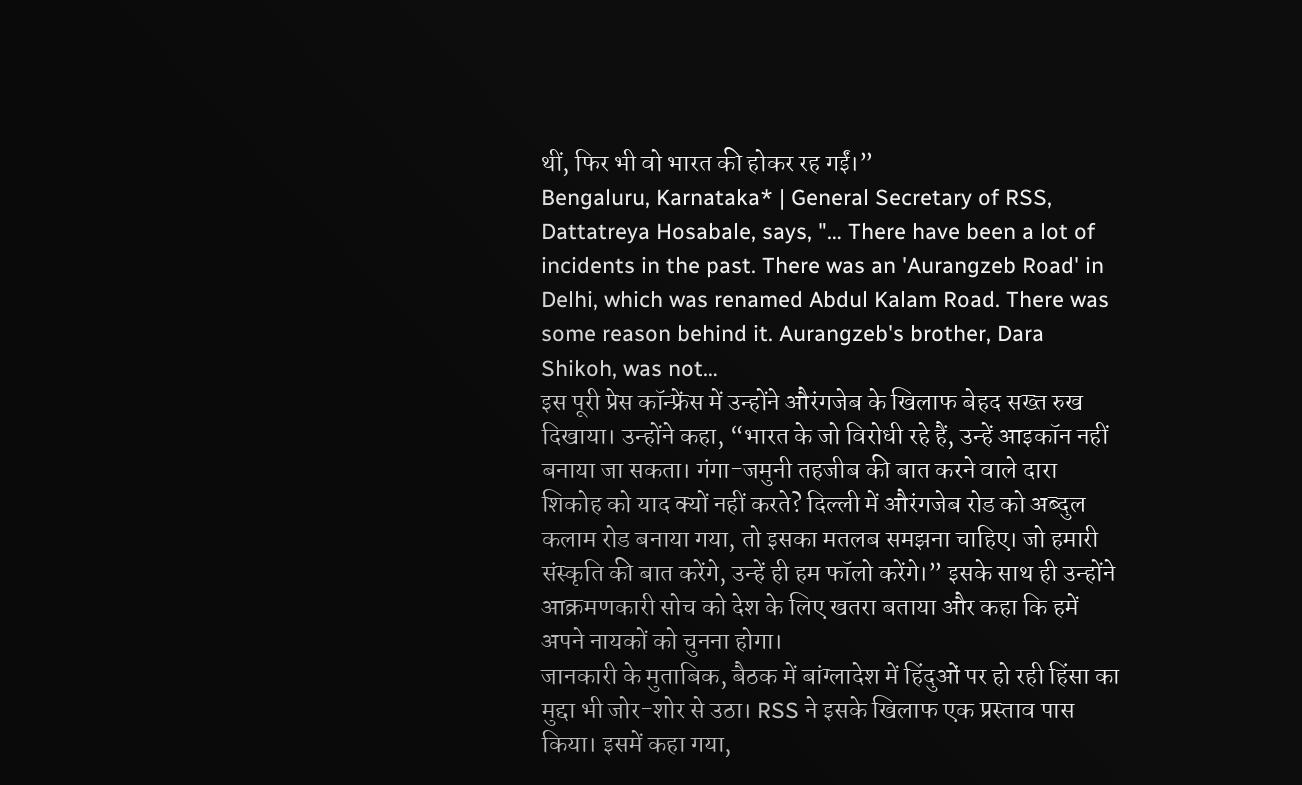थीं, फिर भी वो भारत की होकर रह गईं।”
Bengaluru, Karnataka* | General Secretary of RSS, Dattatreya Hosabale, says, "… There have been a lot of incidents in the past. There was an 'Aurangzeb Road' in Delhi, which was renamed Abdul Kalam Road. There was some reason behind it. Aurangzeb's brother, Dara Shikoh, was not…
इस पूरी प्रेस कॉन्फ्रेंस में उन्होंने औरंगजेब के खिलाफ बेहद सख्त रुख दिखाया। उन्होंने कहा, “भारत के जो विरोधी रहे हैं, उन्हें आइकॉन नहीं बनाया जा सकता। गंगा-जमुनी तहजीब की बात करने वाले दारा शिकोह को याद क्यों नहीं करते? दिल्ली में औरंगजेब रोड को अब्दुल कलाम रोड बनाया गया, तो इसका मतलब समझना चाहिए। जो हमारी संस्कृति की बात करेंगे, उन्हें ही हम फॉलो करेंगे।” इसके साथ ही उन्होंने आक्रमणकारी सोच को देश के लिए खतरा बताया और कहा कि हमें अपने नायकों को चुनना होगा।
जानकारी के मुताबिक, बैठक में बांग्लादेश में हिंदुओं पर हो रही हिंसा का मुद्दा भी जोर-शोर से उठा। RSS ने इसके खिलाफ एक प्रस्ताव पास किया। इसमें कहा गया,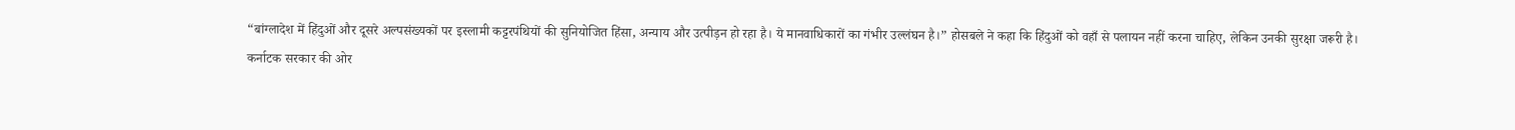“बांग्लादेश में हिंदुओं और दूसरे अल्पसंख्यकों पर इस्लामी कट्टरपंथियों की सुनियोजित हिंसा, अन्याय और उत्पीड़न हो रहा है। ये मानवाधिकारों का गंभीर उल्लंघन है।” होसबले ने कहा कि हिंदुओं को वहाँ से पलायन नहीं करना चाहिए, लेकिन उनकी सुरक्षा जरूरी है।
कर्नाटक सरकार की ओर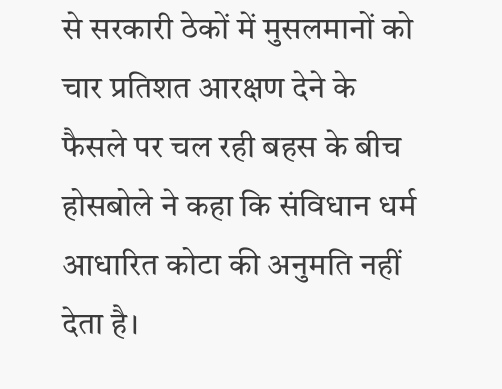से सरकारी ठेकों में मुसलमानों को चार प्रतिशत आरक्षण देने के फैसले पर चल रही बहस के बीच होसबोले ने कहा कि संविधान धर्म आधारित कोटा की अनुमति नहीं देता है।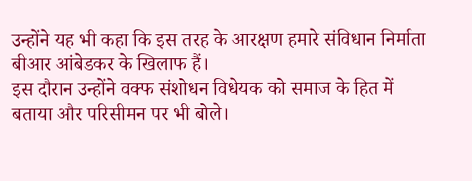उन्होंने यह भी कहा कि इस तरह के आरक्षण हमारे संविधान निर्माता बीआर आंबेडकर के खिलाफ हैं।
इस दौरान उन्होंने वक्फ संशोधन विधेयक को समाज के हित में बताया और परिसीमन पर भी बोले।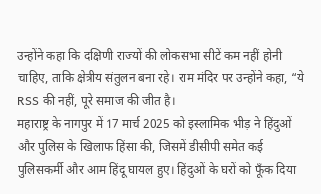उन्होंने कहा कि दक्षिणी राज्यों की लोकसभा सीटें कम नहीं होनी चाहिए, ताकि क्षेत्रीय संतुलन बना रहे। राम मंदिर पर उन्होंने कहा, “ये RSS की नहीं, पूरे समाज की जीत है।
महाराष्ट्र के नागपुर में 17 मार्च 2025 को इस्लामिक भीड़ ने हिंदुओं और पुलिस के खिलाफ हिंसा की, जिसमें डीसीपी समेत कई पुलिसकर्मी और आम हिंदू घायल हुए। हिंदुओं के घरों को फूँक दिया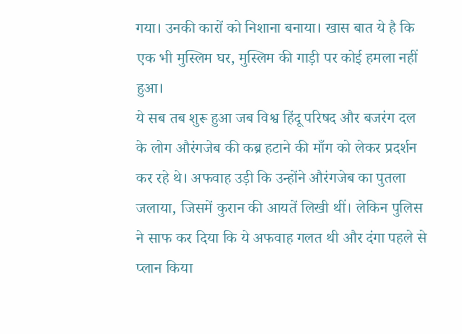गया। उनकी कारों को निशाना बनाया। खास बात ये है कि एक भी मुस्लिम घर, मुस्लिम की गाड़ी पर कोई हमला नहीं हुआ।
ये सब तब शुरू हुआ जब विश्व हिंदू परिषद और बजरंग दल के लोग औरंगजेब की कब्र हटाने की माँग को लेकर प्रदर्शन कर रहे थे। अफवाह उड़ी कि उन्होंने औरंगजेब का पुतला जलाया, जिसमें कुरान की आयतें लिखी थीं। लेकिन पुलिस ने साफ कर दिया कि ये अफवाह गलत थी और दंगा पहले से प्लान किया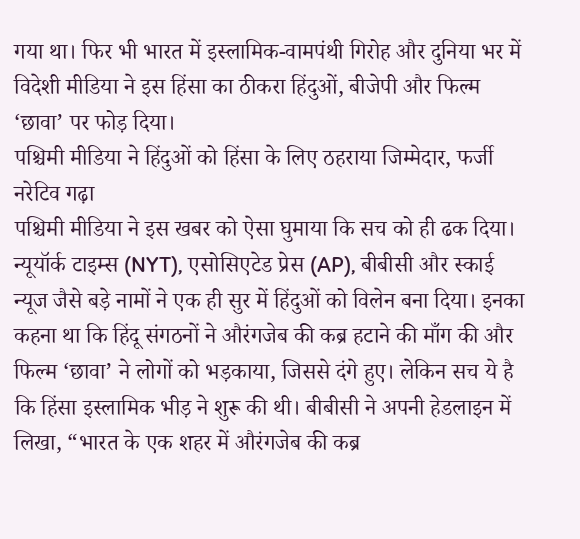गया था। फिर भी भारत में इस्लामिक-वामपंथी गिरोह और दुनिया भर में विदेशी मीडिया ने इस हिंसा का ठीकरा हिंदुओं, बीजेपी और फिल्म ‘छावा’ पर फोड़ दिया।
पश्चिमी मीडिया ने हिंदुओं को हिंसा के लिए ठहराया जिम्मेदार, फर्जी नरेटिव गढ़ा
पश्चिमी मीडिया ने इस खबर को ऐसा घुमाया कि सच को ही ढक दिया। न्यूयॉर्क टाइम्स (NYT), एसोसिएटेड प्रेस (AP), बीबीसी और स्काई न्यूज जैसे बड़े नामों ने एक ही सुर में हिंदुओं को विलेन बना दिया। इनका कहना था कि हिंदू संगठनों ने औरंगजेब की कब्र हटाने की माँग की और फिल्म ‘छावा’ ने लोगों को भड़काया, जिससे दंगे हुए। लेकिन सच ये है कि हिंसा इस्लामिक भीड़ ने शुरू की थी। बीबीसी ने अपनी हेडलाइन में लिखा, “भारत के एक शहर में औरंगजेब की कब्र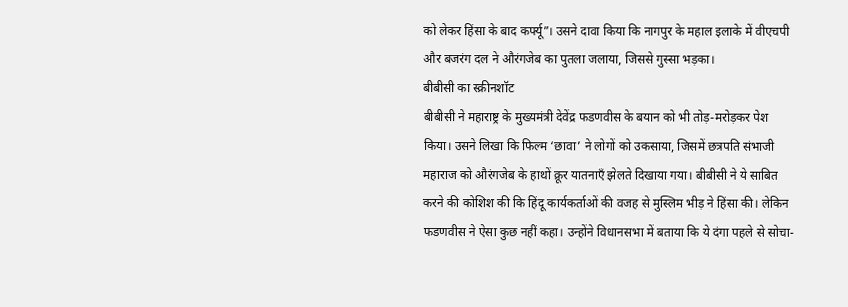को लेकर हिंसा के बाद कर्फ्यू”। उसने दावा किया कि नागपुर के महाल इलाके में वीएचपी और बजरंग दल ने औरंगजेब का पुतला जलाया, जिससे गुस्सा भड़का।
बीबीसी का स्क्रीनशॉट
बीबीसी ने महाराष्ट्र के मुख्यमंत्री देवेंद्र फडणवीस के बयान को भी तोड़-मरोड़कर पेश किया। उसने लिखा कि फिल्म ‘छावा’ ने लोगों को उकसाया, जिसमें छत्रपति संभाजी महाराज को औरंगजेब के हाथों क्रूर यातनाएँ झेलते दिखाया गया। बीबीसी ने ये साबित करने की कोशिश की कि हिंदू कार्यकर्ताओं की वजह से मुस्लिम भीड़ ने हिंसा की। लेकिन फडणवीस ने ऐसा कुछ नहीं कहा। उन्होंने विधानसभा में बताया कि ये दंगा पहले से सोचा-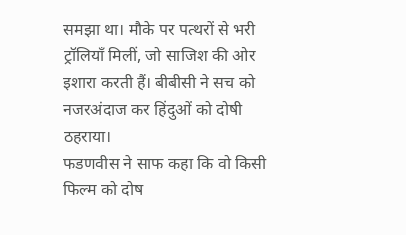समझा था। मौके पर पत्थरों से भरी ट्रॉलियाँ मिलीं, जो साजिश की ओर इशारा करती हैं। बीबीसी ने सच को नजरअंदाज कर हिंदुओं को दोषी ठहराया।
फडणवीस ने साफ कहा कि वो किसी फिल्म को दोष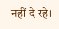नहीं दे रहे।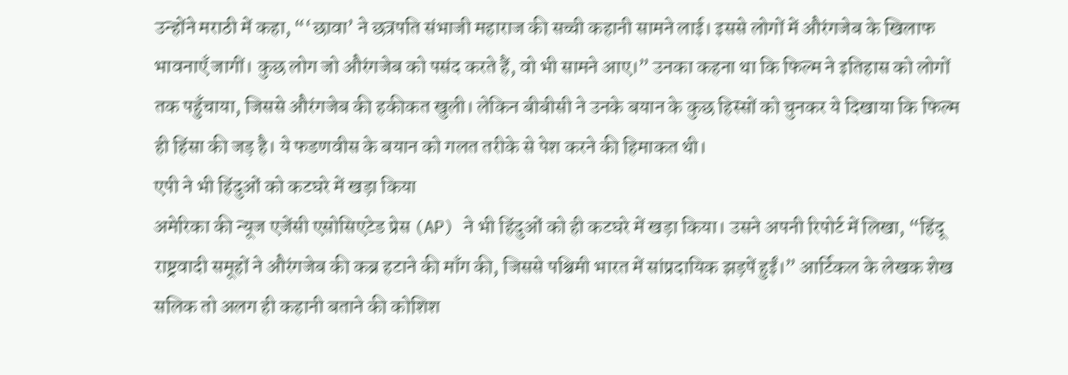उन्होंने मराठी में कहा, “‘छावा’ ने छत्रपति संभाजी महाराज की सच्ची कहानी सामने लाई। इससे लोगों में औरंगजेब के खिलाफ भावनाएँ जागीं। कुछ लोग जो औरंगजेब को पसंद करते हैं, वो भी सामने आए।” उनका कहना था कि फिल्म ने इतिहास को लोगों तक पहुँचाया, जिससे औरंगजेब की हकीकत खुली। लेकिन बीबीसी ने उनके बयान के कुछ हिस्सों को चुनकर ये दिखाया कि फिल्म ही हिंसा की जड़ है। ये फडणवीस के बयान को गलत तरीके से पेश करने की हिमाकत थी।
एपी ने भी हिंदुओं को कटघरे में खड़ा किया
अमेरिका की न्यूज एजेंसी एसोसिएटेड प्रेस (AP) ने भी हिंदुओं को ही कटघरे में खड़ा किया। उसने अपनी रिपोर्ट में लिखा, “हिंदू राष्ट्रवादी समूहों ने औरंगजेब की कब्र हटाने की माँग की, जिससे पश्चिमी भारत में सांप्रदायिक झड़पें हुईं।” आर्टिकल के लेखक शेख सलिक तो अलग ही कहानी बताने की कोशिश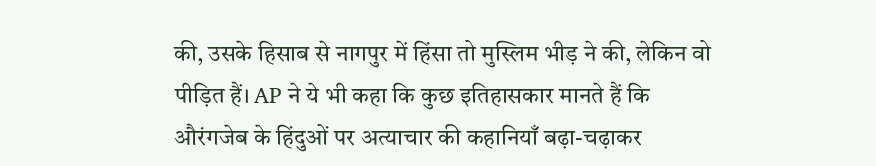की, उसके हिसाब से नागपुर में हिंसा तो मुस्लिम भीड़ ने की, लेकिन वो पीड़ित हैं। AP ने ये भी कहा कि कुछ इतिहासकार मानते हैं कि औरंगजेब के हिंदुओं पर अत्याचार की कहानियाँ बढ़ा-चढ़ाकर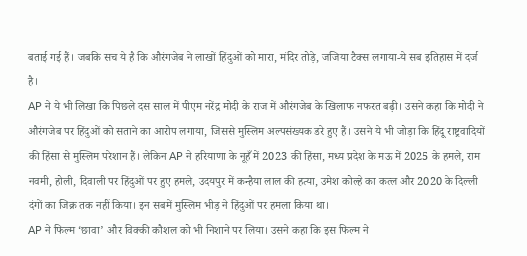बताई गई हैं। जबकि सच ये है कि औरंगजेब ने लाखों हिंदुओं को मारा, मंदिर तोड़े, जजिया टैक्स लगाया-ये सब इतिहास में दर्ज है।
AP ने ये भी लिखा कि पिछले दस साल में पीएम नरेंद्र मोदी के राज में औरंगजेब के खिलाफ नफरत बढ़ी। उसने कहा कि मोदी ने औरंगजेब पर हिंदुओं को सताने का आरोप लगाया, जिससे मुस्लिम अल्पसंख्यक डरे हुए हैं। उसने ये भी जोड़ा कि हिंदू राष्ट्रवादियों की हिंसा से मुस्लिम परेशान हैं। लेकिन AP ने हरियाणा के नूहँ में 2023 की हिंसा, मध्य प्रदेश के मऊ में 2025 के हमले, राम नवमी, होली, दिवाली पर हिंदुओं पर हुए हमले, उदयपुर में कन्हैया लाल की हत्या, उमेश कोल्हे का कत्ल और 2020 के दिल्ली दंगों का जिक्र तक नहीं किया। इन सबमें मुस्लिम भीड़ ने हिंदुओं पर हमला किया था।
AP ने फिल्म ‘छावा’ और विक्की कौशल को भी निशाने पर लिया। उसने कहा कि इस फिल्म ने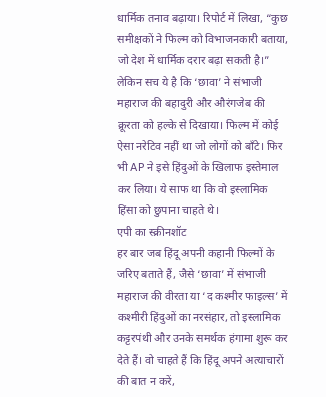धार्मिक तनाव बढ़ाया। रिपोर्ट में लिखा, “कुछ समीक्षकों ने फिल्म को विभाजनकारी बताया, जो देश में धार्मिक दरार बढ़ा सकती है।” लेकिन सच ये है कि ‘छावा’ ने संभाजी महाराज की बहादुरी और औरंगजेब की क्रूरता को हल्के से दिखाया। फिल्म में कोई ऐसा नरेटिव नहीं था जो लोगों को बाँटे। फिर भी AP ने इसे हिंदुओं के खिलाफ इस्तेमाल कर लिया। ये साफ था कि वो इस्लामिक हिंसा को छुपाना चाहते थे।
एपी का स्क्रीनशॉट
हर बार जब हिंदू अपनी कहानी फिल्मों के जरिए बताते हैं, जैसे ‘छावा’ में संभाजी महाराज की वीरता या ‘द कश्मीर फाइल्स’ में कश्मीरी हिंदुओं का नरसंहार, तो इस्लामिक कट्टरपंथी और उनके समर्थक हंगामा शुरू कर देते हैं। वो चाहते हैं कि हिंदू अपने अत्याचारों की बात न करें,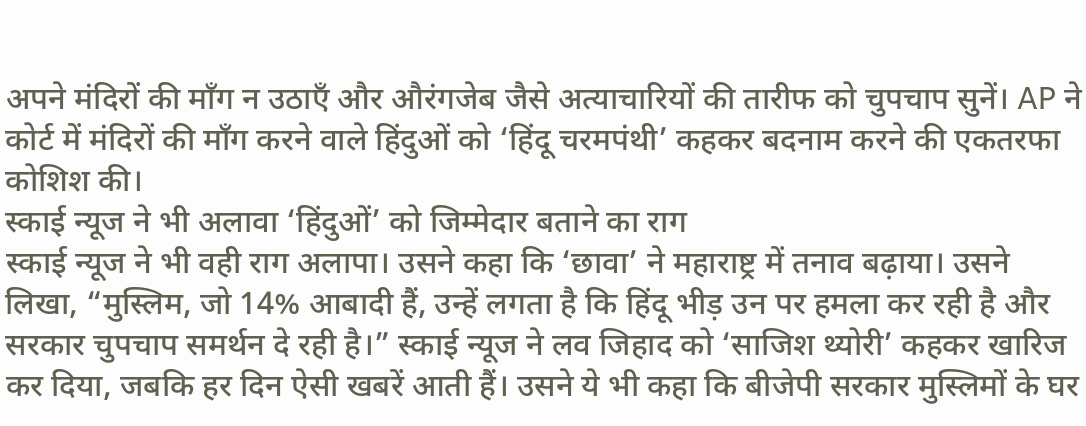अपने मंदिरों की माँग न उठाएँ और औरंगजेब जैसे अत्याचारियों की तारीफ को चुपचाप सुनें। AP ने कोर्ट में मंदिरों की माँग करने वाले हिंदुओं को ‘हिंदू चरमपंथी’ कहकर बदनाम करने की एकतरफा कोशिश की।
स्काई न्यूज ने भी अलावा ‘हिंदुओं’ को जिम्मेदार बताने का राग
स्काई न्यूज ने भी वही राग अलापा। उसने कहा कि ‘छावा’ ने महाराष्ट्र में तनाव बढ़ाया। उसने लिखा, “मुस्लिम, जो 14% आबादी हैं, उन्हें लगता है कि हिंदू भीड़ उन पर हमला कर रही है और सरकार चुपचाप समर्थन दे रही है।” स्काई न्यूज ने लव जिहाद को ‘साजिश थ्योरी’ कहकर खारिज कर दिया, जबकि हर दिन ऐसी खबरें आती हैं। उसने ये भी कहा कि बीजेपी सरकार मुस्लिमों के घर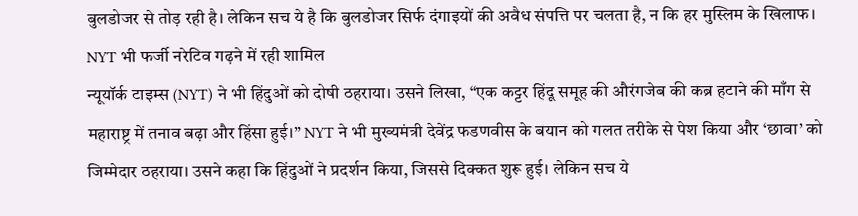बुलडोजर से तोड़ रही है। लेकिन सच ये है कि बुलडोजर सिर्फ दंगाइयों की अवैध संपत्ति पर चलता है, न कि हर मुस्लिम के खिलाफ।
NYT भी फर्जी नरेटिव गढ़ने में रही शामिल
न्यूयॉर्क टाइम्स (NYT) ने भी हिंदुओं को दोषी ठहराया। उसने लिखा, “एक कट्टर हिंदू समूह की औरंगजेब की कब्र हटाने की माँग से महाराष्ट्र में तनाव बढ़ा और हिंसा हुई।” NYT ने भी मुख्यमंत्री देवेंद्र फडणवीस के बयान को गलत तरीके से पेश किया और ‘छावा’ को जिम्मेदार ठहराया। उसने कहा कि हिंदुओं ने प्रदर्शन किया, जिससे दिक्कत शुरू हुई। लेकिन सच ये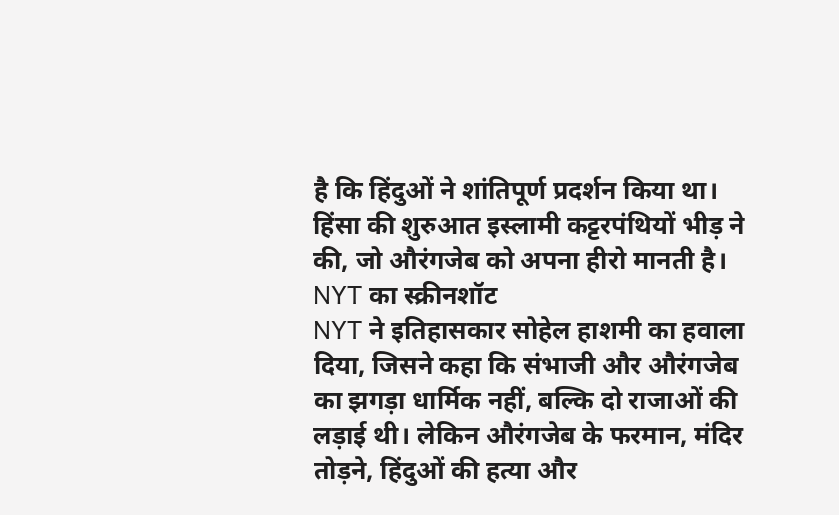है कि हिंदुओं ने शांतिपूर्ण प्रदर्शन किया था। हिंसा की शुरुआत इस्लामी कट्टरपंथियों भीड़ ने की, जो औरंगजेब को अपना हीरो मानती है।
NYT का स्क्रीनशॉट
NYT ने इतिहासकार सोहेल हाशमी का हवाला दिया, जिसने कहा कि संभाजी और औरंगजेब का झगड़ा धार्मिक नहीं, बल्कि दो राजाओं की लड़ाई थी। लेकिन औरंगजेब के फरमान, मंदिर तोड़ने, हिंदुओं की हत्या और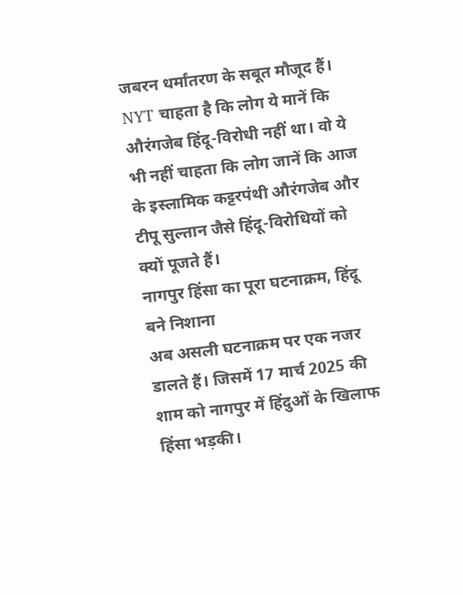जबरन धर्मांतरण के सबूत मौजूद हैं। NYT चाहता है कि लोग ये मानें कि औरंगजेब हिंदू-विरोधी नहीं था। वो ये भी नहीं चाहता कि लोग जानें कि आज के इस्लामिक कट्टरपंथी औरंगजेब और टीपू सुल्तान जैसे हिंदू-विरोधियों को क्यों पूजते हैं।
नागपुर हिंसा का पूरा घटनाक्रम, हिंदू बने निशाना
अब असली घटनाक्रम पर एक नजर डालते हैं। जिसमें 17 मार्च 2025 की शाम को नागपुर में हिंदुओं के खिलाफ हिंसा भड़की।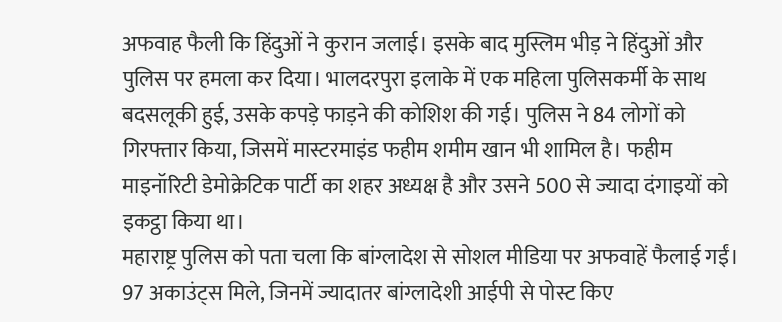अफवाह फैली कि हिंदुओं ने कुरान जलाई। इसके बाद मुस्लिम भीड़ ने हिंदुओं और पुलिस पर हमला कर दिया। भालदरपुरा इलाके में एक महिला पुलिसकर्मी के साथ बदसलूकी हुई, उसके कपड़े फाड़ने की कोशिश की गई। पुलिस ने 84 लोगों को गिरफ्तार किया, जिसमें मास्टरमाइंड फहीम शमीम खान भी शामिल है। फहीम माइनॉरिटी डेमोक्रेटिक पार्टी का शहर अध्यक्ष है और उसने 500 से ज्यादा दंगाइयों को इकट्ठा किया था।
महाराष्ट्र पुलिस को पता चला कि बांग्लादेश से सोशल मीडिया पर अफवाहें फैलाई गईं। 97 अकाउंट्स मिले, जिनमें ज्यादातर बांग्लादेशी आईपी से पोस्ट किए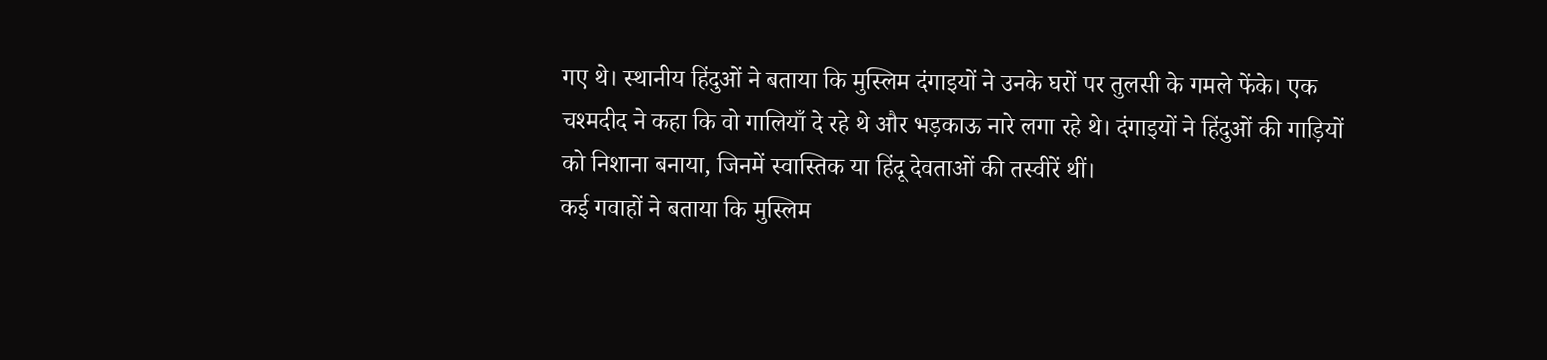गए थे। स्थानीय हिंदुओं ने बताया कि मुस्लिम दंगाइयों ने उनके घरों पर तुलसी के गमले फेंके। एक चश्मदीद ने कहा कि वो गालियाँ दे रहे थे और भड़काऊ नारे लगा रहे थे। दंगाइयों ने हिंदुओं की गाड़ियों को निशाना बनाया, जिनमें स्वास्तिक या हिंदू देवताओं की तस्वीरें थीं।
कई गवाहों ने बताया कि मुस्लिम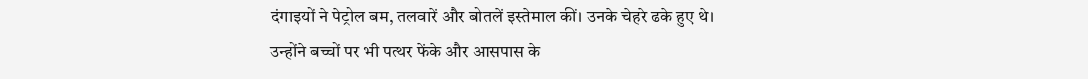दंगाइयों ने पेट्रोल बम, तलवारें और बोतलें इस्तेमाल कीं। उनके चेहरे ढके हुए थे। उन्होंने बच्चों पर भी पत्थर फेंके और आसपास के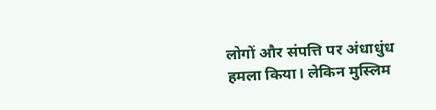लोगों और संपत्ति पर अंधाधुंध हमला किया। लेकिन मुस्लिम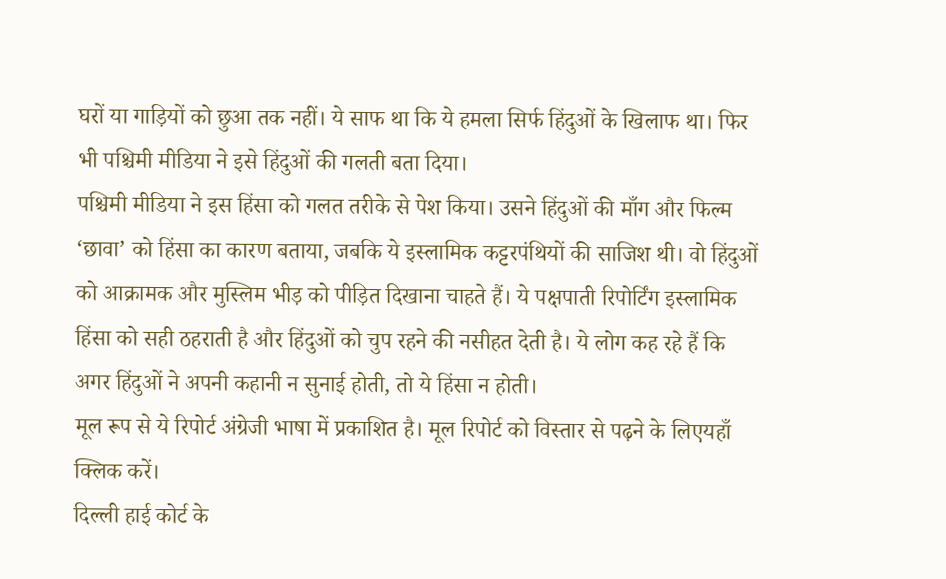घरों या गाड़ियों को छुआ तक नहीं। ये साफ था कि ये हमला सिर्फ हिंदुओं के खिलाफ था। फिर भी पश्चिमी मीडिया ने इसे हिंदुओं की गलती बता दिया।
पश्चिमी मीडिया ने इस हिंसा को गलत तरीके से पेश किया। उसने हिंदुओं की माँग और फिल्म ‘छावा’ को हिंसा का कारण बताया, जबकि ये इस्लामिक कट्टरपंथियों की साजिश थी। वो हिंदुओं को आक्रामक और मुस्लिम भीड़ को पीड़ित दिखाना चाहते हैं। ये पक्षपाती रिपोर्टिंग इस्लामिक हिंसा को सही ठहराती है और हिंदुओं को चुप रहने की नसीहत देती है। ये लोग कह रहे हैं कि अगर हिंदुओं ने अपनी कहानी न सुनाई होती, तो ये हिंसा न होती।
मूल रूप से ये रिपोर्ट अंग्रेजी भाषा में प्रकाशित है। मूल रिपोर्ट को विस्तार से पढ़ने के लिएयहाँ क्लिक करें।
दिल्ली हाई कोर्ट के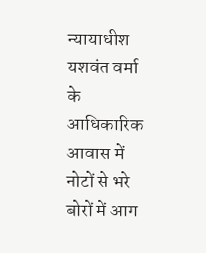न्यायाधीश यशवंत वर्मा के आधिकारिक आवास में नोटों से भरे बोरों में आग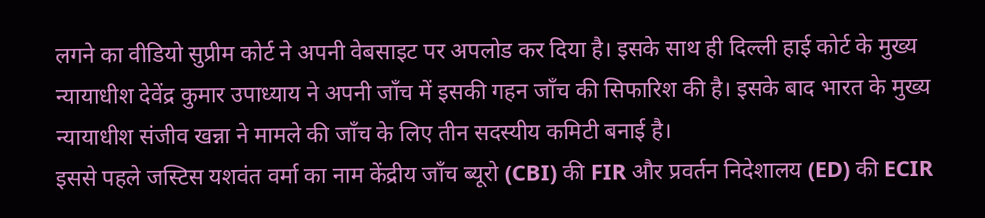लगने का वीडियो सुप्रीम कोर्ट ने अपनी वेबसाइट पर अपलोड कर दिया है। इसके साथ ही दिल्ली हाई कोर्ट के मुख्य न्यायाधीश देवेंद्र कुमार उपाध्याय ने अपनी जाँच में इसकी गहन जाँच की सिफारिश की है। इसके बाद भारत के मुख्य न्यायाधीश संजीव खन्ना ने मामले की जाँच के लिए तीन सदस्यीय कमिटी बनाई है।
इससे पहले जस्टिस यशवंत वर्मा का नाम केंद्रीय जाँच ब्यूरो (CBI) की FIR और प्रवर्तन निदेशालय (ED) की ECIR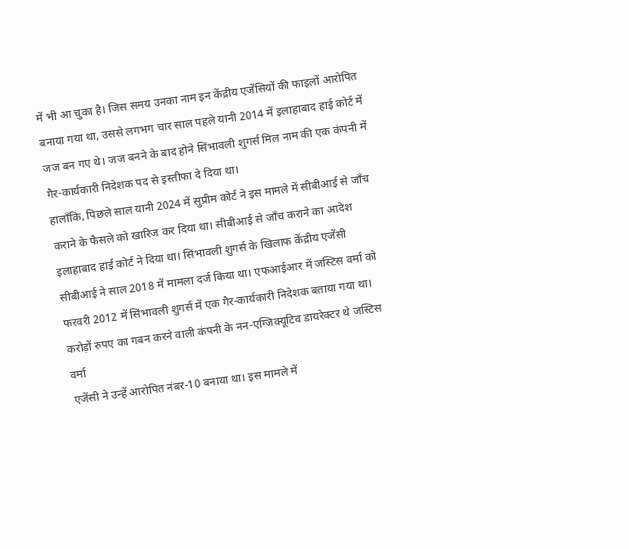में भी आ चुका है। जिस समय उनका नाम इन केंद्रीय एजेंसियों की फाइलों आरोपित बनाया गया था, उससे लगभग चार साल पहले यानी 2014 में इलाहाबाद हाई कोर्ट में जज बन गए थे। जज बनने के बाद होने सिंभावली शुगर्स मिल नाम की एक कंपनी में गैर-कार्यकारी निदेशक पद से इस्तीफा दे दिया था।
हालाँकि, पिछले साल यानी 2024 में सुप्रीम कोर्ट ने इस मामले में सीबीआई से जाँच कराने के फैसले को खारिज कर दिया था। सीबीआई से जाँच कराने का आदेश इलाहाबाद हाई कोर्ट ने दिया था। सिंभावली शुगर्स के खिलाफ केंद्रीय एजेंसी सीबीआई ने साल 2018 में मामला दर्ज किया था। एफआईआर में जस्टिस वर्मा को फरवरी 2012 में सिंभावली शुगर्स में एक गैर-कार्यकारी निदेशक बताया गया था।
करोड़ों रुपए का गबन करने वाली कंपनी के नन-एग्जिक्यूटिव डायरेक्टर थे जस्टिस वर्मा
एजेंसी ने उन्हें आरोपित नंबर-10 बनाया था। इस मामले में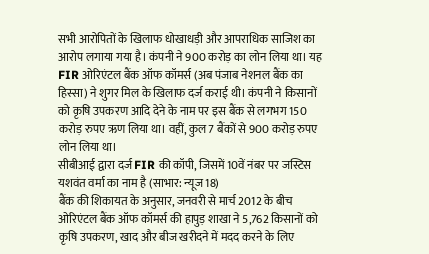सभी आरोपितों के खिलाफ धोखाधड़ी और आपराधिक साजिश का आरोप लगाया गया है। कंपनी ने 900 करोड़ का लोन लिया था। यह FIR ओरिएंटल बैंक ऑफ कॉमर्स (अब पंजाब नेशनल बैंक का हिस्सा) ने शुगर मिल के खिलाफ दर्ज कराई थी। कंपनी ने किसानों को कृषि उपकरण आदि देने के नाम पर इस बैंक से लगभग 150 करोड़ रुपए ऋण लिया था। वहीं, कुल 7 बैंकों से 900 करोड़ रुपए लोन लिया था।
सीबीआई द्वारा दर्ज FIR की कॉपी, जिसमें 10वें नंबर पर जस्टिस यशवंत वर्मा का नाम है (साभार: न्यूज 18)
बैंक की शिकायत के अनुसार, जनवरी से मार्च 2012 के बीच ओरिएंटल बैंक ऑफ कॉमर्स की हापुड़ शाखा ने 5,762 किसानों को कृषि उपकरण, खाद और बीज खरीदने में मदद करने के लिए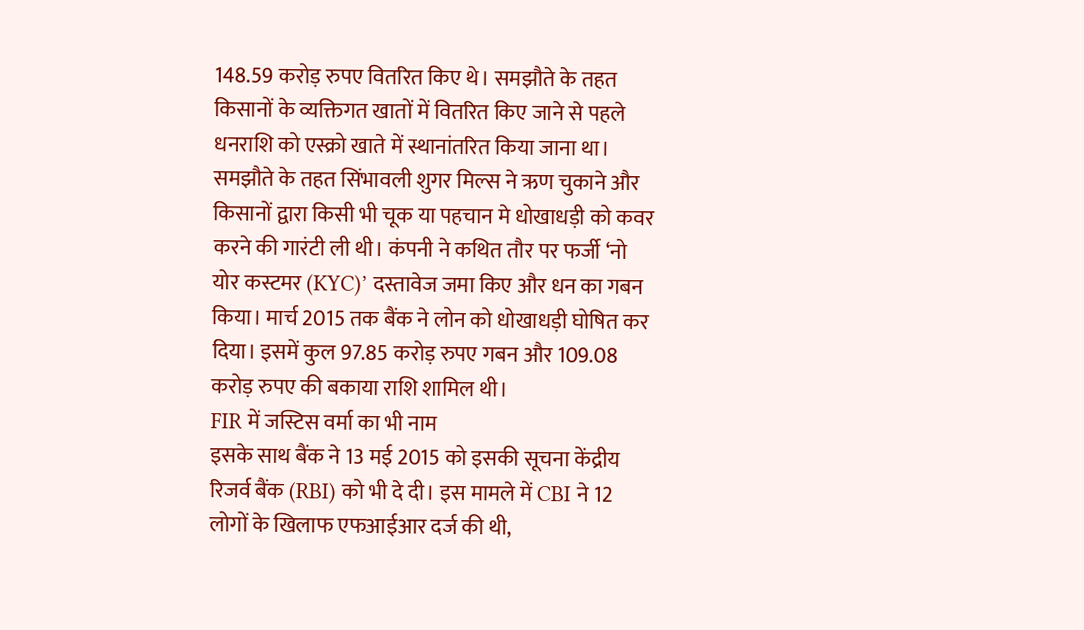148.59 करोड़ रुपए वितरित किए थे। समझौते के तहत किसानों के व्यक्तिगत खातों में वितरित किए जाने से पहले धनराशि को एस्क्रो खाते में स्थानांतरित किया जाना था।
समझौते के तहत सिंभावली शुगर मिल्स ने ऋण चुकाने और किसानों द्वारा किसी भी चूक या पहचान मे धोखाधड़ी को कवर करने की गारंटी ली थी। कंपनी ने कथित तौर पर फर्जी ‘नो योर कस्टमर (KYC)’ दस्तावेज जमा किए और धन का गबन किया। मार्च 2015 तक बैंक ने लोन को धोखाधड़ी घोषित कर दिया। इसमें कुल 97.85 करोड़ रुपए गबन और 109.08 करोड़ रुपए की बकाया राशि शामिल थी।
FIR में जस्टिस वर्मा का भी नाम
इसके साथ बैंक ने 13 मई 2015 को इसकी सूचना केंद्रीय रिजर्व बैंक (RBI) को भी दे दी। इस मामले में CBI ने 12 लोगों के खिलाफ एफआईआर दर्ज की थी,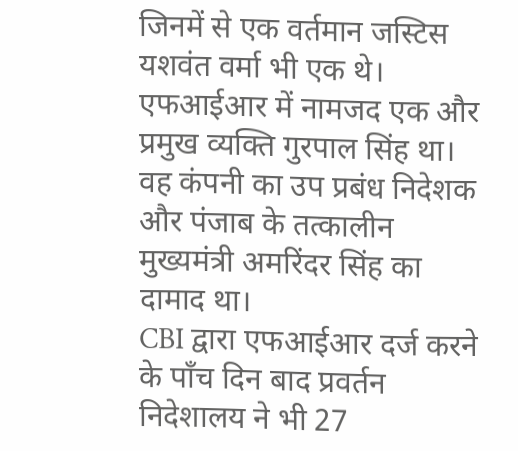जिनमें से एक वर्तमान जस्टिस यशवंत वर्मा भी एक थे। एफआईआर में नामजद एक और प्रमुख व्यक्ति गुरपाल सिंह था। वह कंपनी का उप प्रबंध निदेशक और पंजाब के तत्कालीन मुख्यमंत्री अमरिंदर सिंह का दामाद था।
CBI द्वारा एफआईआर दर्ज करने के पाँच दिन बाद प्रवर्तन निदेशालय ने भी 27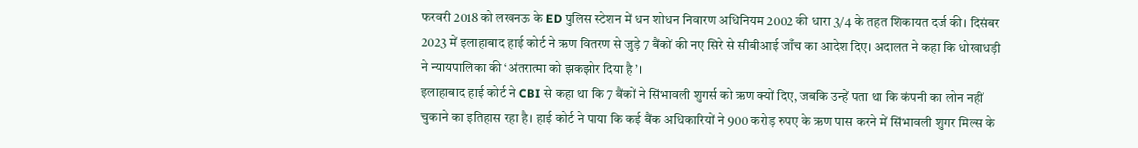फरवरी 2018 को लखनऊ के ED पुलिस स्टेशन में धन शोधन निवारण अधिनियम 2002 की धारा 3/4 के तहत शिकायत दर्ज की। दिसंबर 2023 में इलाहाबाद हाई कोर्ट ने ऋण वितरण से जुड़े 7 बैंकों की नए सिरे से सीबीआई जाँच का आदेश दिए। अदालत ने कहा कि धोखाधड़ी ने न्यायपालिका की ‘अंतरात्मा को झकझोर दिया है’।
इलाहाबाद हाई कोर्ट ने CBI से कहा था कि 7 बैंकों ने सिंभावली शुगर्स को ऋण क्यों दिए, जबकि उन्हें पता था कि कंपनी का लोन नहीं चुकाने का इतिहास रहा है। हाई कोर्ट ने पाया कि कई बैंक अधिकारियों ने 900 करोड़ रुपए के ऋण पास करने में सिंभावली शुगर मिल्स के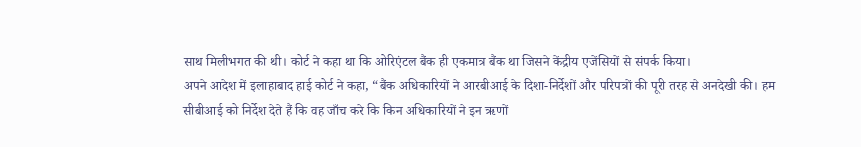साथ मिलीभगत की थी। कोर्ट ने कहा था कि ओरिएंटल बैंक ही एकमात्र बैंक था जिसने केंद्रीय एजेंसियों से संपर्क किया।
अपने आदेश में इलाहाबाद हाई कोर्ट ने कहा, “बैंक अधिकारियों ने आरबीआई के दिशा-निर्देशों और परिपत्रों की पूरी तरह से अनदेखी की। हम सीबीआई को निर्देश देते हैं कि वह जाँच करे कि किन अधिकारियों ने इन ऋणों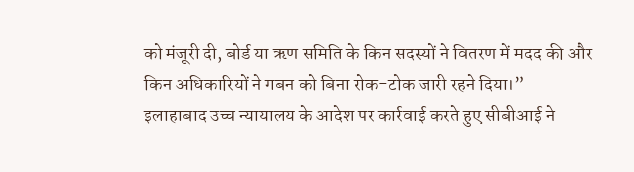को मंजूरी दी, बोर्ड या ऋण समिति के किन सदस्यों ने वितरण में मदद की और किन अधिकारियों ने गबन को बिना रोक-टोक जारी रहने दिया।”
इलाहाबाद उच्च न्यायालय के आदेश पर कार्रवाई करते हुए सीबीआई ने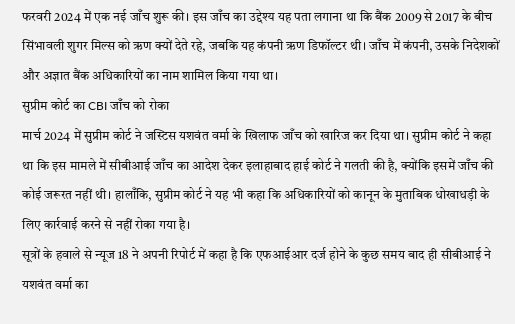फरवरी 2024 में एक नई जाँच शुरू की। इस जाँच का उद्देश्य यह पता लगाना था कि बैंक 2009 से 2017 के बीच सिंभावली शुगर मिल्स को ऋण क्यों देते रहे, जबकि यह कंपनी ऋण डिफॉल्टर थी। जाँच में कंपनी, उसके निदेशकों और अज्ञात बैंक अधिकारियों का नाम शामिल किया गया था।
सुप्रीम कोर्ट का CBI जाँच को रोका
मार्च 2024 में सुप्रीम कोर्ट ने जस्टिस यशवंत वर्मा के खिलाफ जाँच को खारिज कर दिया था। सुप्रीम कोर्ट ने कहा था कि इस मामले में सीबीआई जाँच का आदेश देकर इलाहाबाद हाई कोर्ट ने गलती की है, क्योंकि इसमें जाँच की कोई जरूरत नहीं थी। हालाँकि, सुप्रीम कोर्ट ने यह भी कहा कि अधिकारियों को कानून के मुताबिक धोखाधड़ी के लिए कार्रवाई करने से नहीं रोका गया है।
सूत्रों के हवाले से न्यूज 18 ने अपनी रिपोर्ट में कहा है कि एफआईआर दर्ज होने के कुछ समय बाद ही सीबीआई ने यशवंत वर्मा का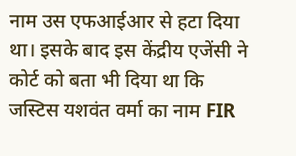नाम उस एफआईआर से हटा दिया था। इसके बाद इस केंद्रीय एजेंसी ने कोर्ट को बता भी दिया था कि जस्टिस यशवंत वर्मा का नाम FIR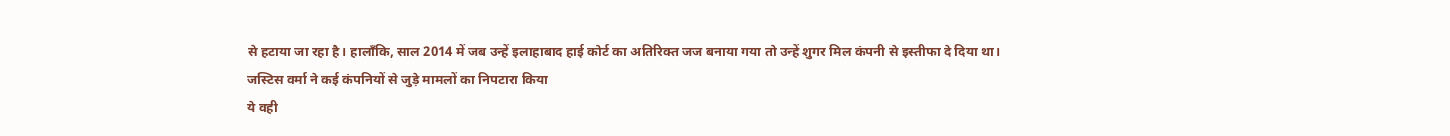से हटाया जा रहा है। हालाँकि, साल 2014 में जब उन्हें इलाहाबाद हाई कोर्ट का अतिरिक्त जज बनाया गया तो उन्हें शुगर मिल कंपनी से इस्तीफा दे दिया था।
जस्टिस वर्मा ने कई कंपनियों से जुड़े मामलों का निपटारा किया
ये वही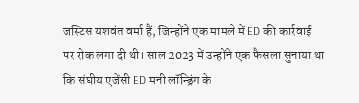जस्टिस यशवंत वर्मा हैं, जिन्होंने एक मामले में ED की कार्रवाई पर रोक लगा दी थी। साल 2023 में उन्होंने एक फैसला सुनाया था कि संघीय एजेंसी ED मनी लॉन्ड्रिंग के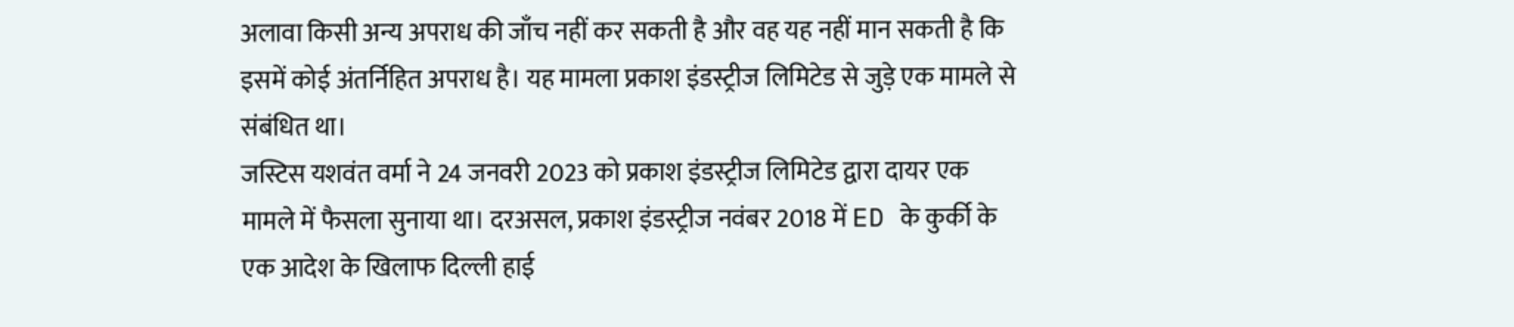अलावा किसी अन्य अपराध की जाँच नहीं कर सकती है और वह यह नहीं मान सकती है कि इसमें कोई अंतर्निहित अपराध है। यह मामला प्रकाश इंडस्ट्रीज लिमिटेड से जुड़े एक मामले से संबंधित था।
जस्टिस यशवंत वर्मा ने 24 जनवरी 2023 को प्रकाश इंडस्ट्रीज लिमिटेड द्वारा दायर एक मामले में फैसला सुनाया था। दरअसल, प्रकाश इंडस्ट्रीज नवंबर 2018 में ED के कुर्की के एक आदेश के खिलाफ दिल्ली हाई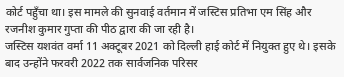कोर्ट पहुँचा था। इस मामले की सुनवाई वर्तमान में जस्टिस प्रतिभा एम सिंह और रजनीश कुमार गुप्ता की पीठ द्वारा की जा रही है।
जस्टिस यशवंत वर्मा 11 अक्टूबर 2021 को दिल्ली हाई कोर्ट में नियुक्त हुए थे। इसके बाद उन्होंने फरवरी 2022 तक सार्वजनिक परिसर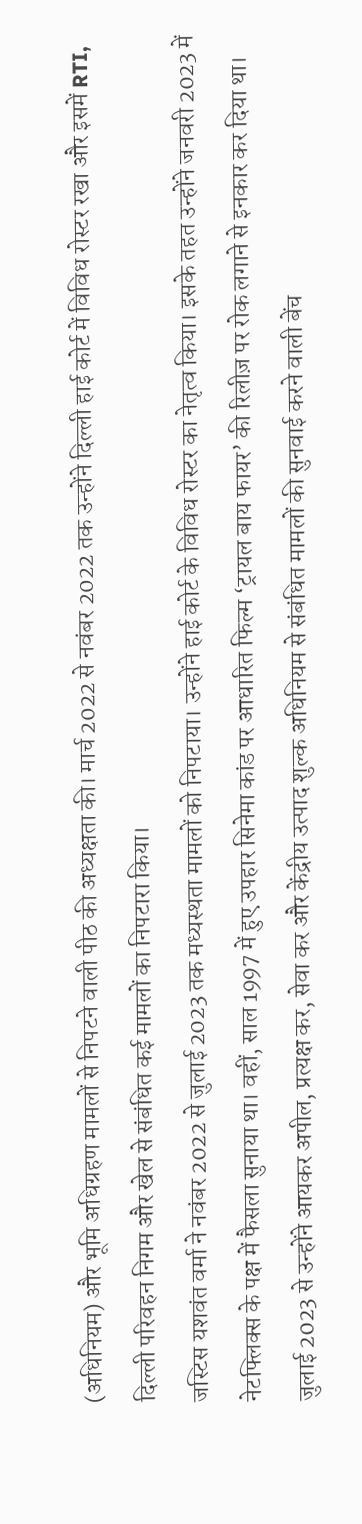(अधिनियम) और भूमि अधिग्रहण मामलों से निपटने वाली पीठ की अध्यक्षता की। मार्च 2022 से नवंबर 2022 तक उन्होंने दिल्ली हाई कोर्ट में विविध रोस्टर रखा और इसमें RTI, दिल्ली परिवहन निगम और खेल से संबंधित कई मामलों का निपटारा किया।
जस्टिस यशवंत वर्मा ने नवंबर 2022 से जुलाई 2023 तक मध्यस्थता मामलों को निपटाया। उन्होंने हाई कोर्ट के विविध रोस्टर का नेतृत्व किया। इसके तहत उन्होंने जनवरी 2023 में नेटफ्लिक्स के पक्ष में फैसला सुनाया था। वहीं, साल 1997 में हुए उपहार सिनेमा कांड पर आधारित फिल्म ‘ट्रायल बाय फायर’ की रिलीज़ पर रोक लगाने से इनकार कर दिया था।
जुलाई 2023 से उन्होंने आयकर अपील, प्रत्यक्ष कर, सेवा कर और केंद्रीय उत्पाद शुल्क अधिनियम से संबंधित मामलों की सुनवाई करने वाली बेंच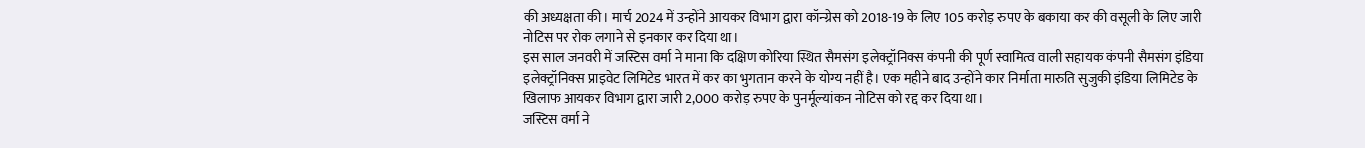की अध्यक्षता की। मार्च 2024 में उन्होंने आयकर विभाग द्वारा कॉन्ग्रेस को 2018-19 के लिए 105 करोड़ रुपए के बकाया कर की वसूली के लिए जारी नोटिस पर रोक लगाने से इनकार कर दिया था।
इस साल जनवरी में जस्टिस वर्मा ने माना कि दक्षिण कोरिया स्थित सैमसंग इलेक्ट्रॉनिक्स कंपनी की पूर्ण स्वामित्व वाली सहायक कंपनी सैमसंग इंडिया इलेक्ट्रॉनिक्स प्राइवेट लिमिटेड भारत में कर का भुगतान करने के योग्य नहीं है। एक महीने बाद उन्होंने कार निर्माता मारुति सुजुकी इंडिया लिमिटेड के खिलाफ आयकर विभाग द्वारा जारी 2,000 करोड़ रुपए के पुनर्मूल्यांकन नोटिस को रद्द कर दिया था।
जस्टिस वर्मा ने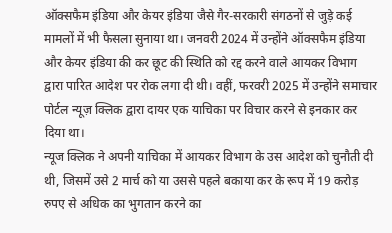ऑक्सफैम इंडिया और केयर इंडिया जैसे गैर-सरकारी संगठनों से जुड़े कई मामलों में भी फैसला सुनाया था। जनवरी 2024 में उन्होंने ऑक्सफैम इंडिया और केयर इंडिया की कर छूट की स्थिति को रद्द करने वाले आयकर विभाग द्वारा पारित आदेश पर रोक लगा दी थी। वहीं, फरवरी 2025 में उन्होंने समाचार पोर्टल न्यूज़ क्लिक द्वारा दायर एक याचिका पर विचार करने से इनकार कर दिया था।
न्यूज क्लिक ने अपनी याचिका में आयकर विभाग के उस आदेश को चुनौती दी थी, जिसमें उसे 2 मार्च को या उससे पहले बकाया कर के रूप में 19 करोड़ रुपए से अधिक का भुगतान करने का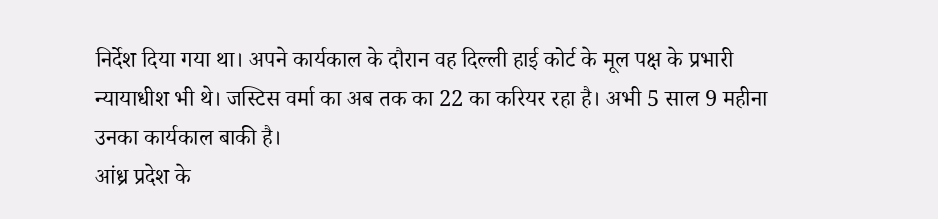निर्देश दिया गया था। अपने कार्यकाल के दौरान वह दिल्ली हाई कोर्ट के मूल पक्ष के प्रभारी न्यायाधीश भी थे। जस्टिस वर्मा का अब तक का 22 का करियर रहा है। अभी 5 साल 9 महीना उनका कार्यकाल बाकी है।
आंध्र प्रदेश के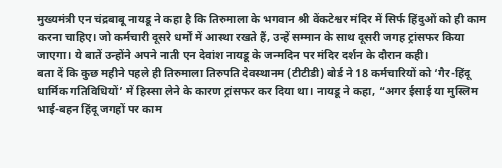मुख्यमंत्री एन चंद्रबाबू नायडू ने कहा है कि तिरुमाला के भगवान श्री वेंकटेश्वर मंदिर में सिर्फ हिंदुओं को ही काम करना चाहिए। जो कर्मचारी दूसरे धर्मों में आस्था रखते हैं, उन्हें सम्मान के साथ दूसरी जगह ट्रांसफर किया जाएगा। ये बातें उन्होंने अपने नाती एन देवांश नायडू के जन्मदिन पर मंदिर दर्शन के दौरान कही।
बता दें कि कुछ महीने पहले ही तिरुमाला तिरुपति देवस्थानम (टीटीडी) बोर्ड ने 18 कर्मचारियों को ‘गैर-हिंदू धार्मिक गतिविधियों’ में हिस्सा लेने के कारण ट्रांसफर कर दिया था। नायडू ने कहा, “अगर ईसाई या मुस्लिम भाई-बहन हिंदू जगहों पर काम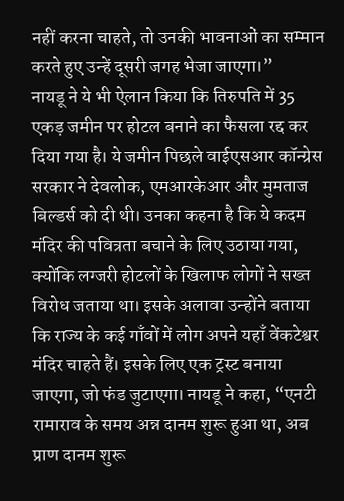नहीं करना चाहते, तो उनकी भावनाओं का सम्मान करते हुए उन्हें दूसरी जगह भेजा जाएगा।”
नायडू ने ये भी ऐलान किया कि तिरुपति में 35 एकड़ जमीन पर होटल बनाने का फैसला रद्द कर दिया गया है। ये जमीन पिछले वाईएसआर कॉन्ग्रेस सरकार ने देवलोक, एमआरकेआर और मुमताज बिल्डर्स को दी थी। उनका कहना है कि ये कदम मंदिर की पवित्रता बचाने के लिए उठाया गया, क्योंकि लग्जरी होटलों के खिलाफ लोगों ने सख्त विरोध जताया था। इसके अलावा उन्होंने बताया कि राज्य के कई गाँवों में लोग अपने यहाँ वेंकटेश्वर मंदिर चाहते हैं। इसके लिए एक ट्रस्ट बनाया जाएगा, जो फंड जुटाएगा। नायडू ने कहा, “एनटी रामाराव के समय अन्न दानम शुरू हुआ था, अब प्राण दानम शुरू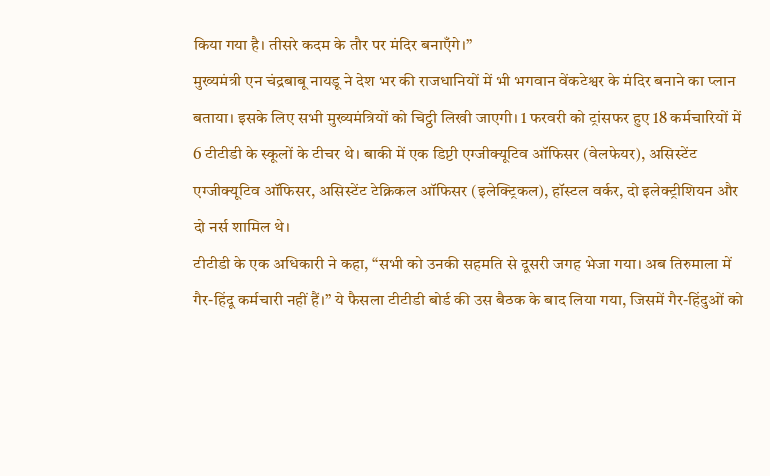किया गया है। तीसरे कदम के तौर पर मंदिर बनाएँगे।”
मुख्यमंत्री एन चंद्रबाबू नायडू ने देश भर की राजधानियों में भी भगवान वेंकटेश्वर के मंदिर बनाने का प्लान बताया। इसके लिए सभी मुख्यमंत्रियों को चिट्ठी लिखी जाएगी। 1 फरवरी को ट्रांसफर हुए 18 कर्मचारियों में 6 टीटीडी के स्कूलों के टीचर थे। बाकी में एक डिप्टी एग्जीक्यूटिव ऑफिसर (वेलफेयर), असिस्टेंट एग्जीक्यूटिव ऑफिसर, असिस्टेंट टेक्निकल ऑफिसर (इलेक्ट्रिकल), हॉस्टल वर्कर, दो इलेक्ट्रीशियन और दो नर्स शामिल थे।
टीटीडी के एक अधिकारी ने कहा, “सभी को उनकी सहमति से दूसरी जगह भेजा गया। अब तिरुमाला में गैर-हिंदू कर्मचारी नहीं हैं।” ये फैसला टीटीडी बोर्ड की उस बैठक के बाद लिया गया, जिसमें गैर-हिंदुओं को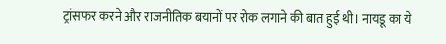ट्रांसफर करने और राजनीतिक बयानों पर रोक लगाने की बात हुई थी। नायडू का ये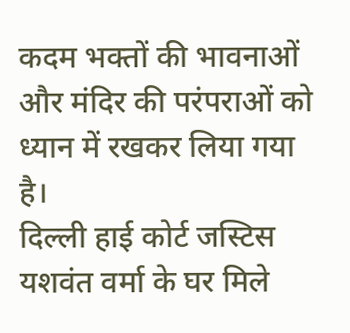कदम भक्तों की भावनाओं और मंदिर की परंपराओं को ध्यान में रखकर लिया गया है।
दिल्ली हाई कोर्ट जस्टिस यशवंत वर्मा के घर मिले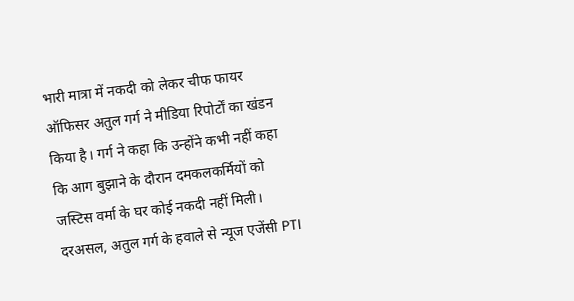भारी मात्रा में नकदी को लेकर चीफ फायर ऑफिसर अतुल गर्ग ने मीडिया रिपोर्टों का खंडन किया है। गर्ग ने कहा कि उन्होंने कभी नहीं कहा कि आग बुझाने के दौरान दमकलकर्मियों को जस्टिस वर्मा के घर कोई नकदी नहीं मिली। दरअसल, अतुल गर्ग के हवाले से न्यूज एजेंसी PTI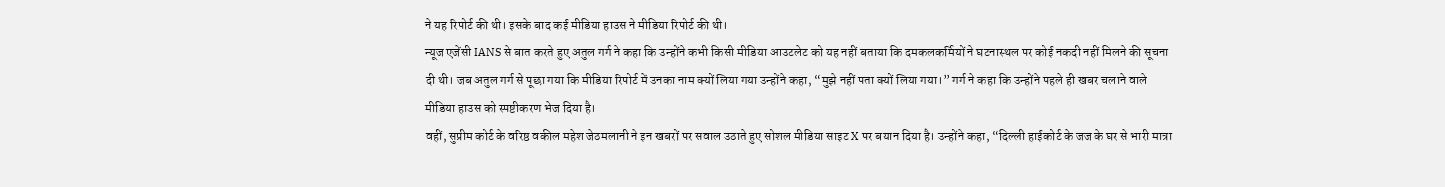ने यह रिपोर्ट की थी। इसके बाद कई मीडिया हाउस ने मीडिया रिपोर्ट की थी।
न्यूज एजेंसी IANS से बात करते हुए अतुल गर्ग ने कहा कि उन्होंने कभी किसी मीडिया आउटलेट को यह नहीं बताया कि दमकलकर्मियों ने घटनास्थल पर कोई नकदी नहीं मिलने की सूचना दी थी। जब अतुल गर्ग से पूछा गया कि मीडिया रिपोर्ट में उनका नाम क्यों लिया गया उन्होंने कहा, “मुझे नहीं पता क्यों लिया गया।” गर्ग ने कहा कि उन्होंने पहले ही खबर चलाने वाले मीडिया हाउस को स्पष्टीकरण भेज दिया है।
वहीं, सुप्रीम कोर्ट के वरिष्ठ वकील महेश जेठमलानी ने इन खबरों पर सवाल उठाते हुए सोशल मीडिया साइट X पर बयान दिया है। उन्होंने कहा, “दिल्ली हाईकोर्ट के जज के घर से भारी मात्रा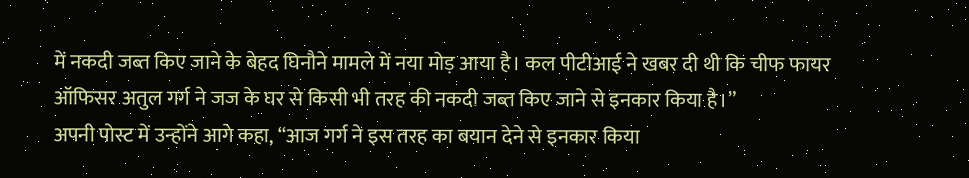में नकदी जब्त किए जाने के बेहद घिनौने मामले में नया मोड़ आया है। कल पीटीआई ने खबर दी थी कि चीफ फायर ऑफिसर अतुल गर्ग ने जज के घर से किसी भी तरह की नकदी जब्त किए जाने से इनकार किया है।”
अपनी पोस्ट में उन्होंने आगे कहा, “आज गर्ग ने इस तरह का बयान देने से इनकार किया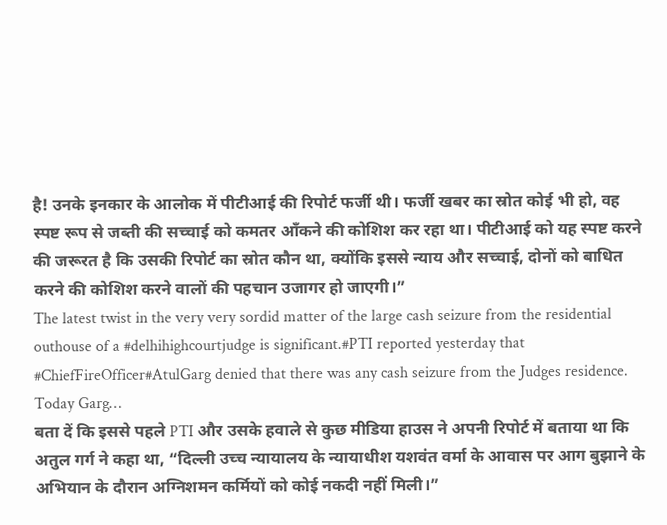है! उनके इनकार के आलोक में पीटीआई की रिपोर्ट फर्जी थी। फर्जी खबर का स्रोत कोई भी हो, वह स्पष्ट रूप से जब्ती की सच्चाई को कमतर आँकने की कोशिश कर रहा था। पीटीआई को यह स्पष्ट करने की जरूरत है कि उसकी रिपोर्ट का स्रोत कौन था, क्योंकि इससे न्याय और सच्चाई, दोनों को बाधित करने की कोशिश करने वालों की पहचान उजागर हो जाएगी।”
The latest twist in the very very sordid matter of the large cash seizure from the residential outhouse of a #delhihighcourtjudge is significant.#PTI reported yesterday that #ChiefFireOfficer#AtulGarg denied that there was any cash seizure from the Judges residence. Today Garg…
बता दें कि इससे पहले PTI और उसके हवाले से कुछ मीडिया हाउस ने अपनी रिपोर्ट में बताया था कि अतुल गर्ग ने कहा था, “दिल्ली उच्च न्यायालय के न्यायाधीश यशवंत वर्मा के आवास पर आग बुझाने के अभियान के दौरान अग्निशमन कर्मियों को कोई नकदी नहीं मिली।”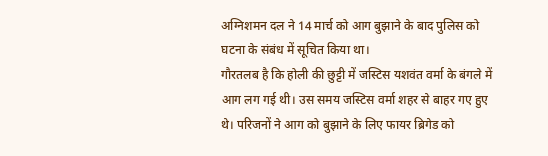अग्निशमन दल ने 14 मार्च को आग बुझाने के बाद पुलिस को घटना के संबंध में सूचित किया था।
गौरतलब है कि होली की छुट्टी में जस्टिस यशवंत वर्मा के बंगले में आग लग गई थी। उस समय जस्टिस वर्मा शहर से बाहर गए हुए थे। परिजनों ने आग को बुझाने के लिए फायर ब्रिगेड को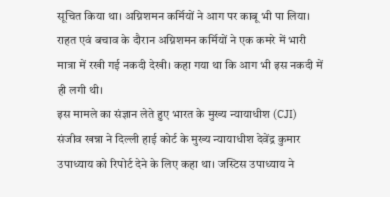सूचित किया था। अग्निशमन कर्मियों ने आग पर काबू भी पा लिया। राहत एवं बचाव के दौरान अग्निशमन कर्मियों ने एक कमरे में भारी मात्रा में रखी गई नकदी देखी। कहा गया था कि आग भी इस नकदी में ही लगी थी।
इस मामले का संज्ञान लेते हुए भारत के मुख्य न्यायाधीश (CJI) संजीव खन्ना ने दिल्ली हाई कोर्ट के मुख्य न्यायाधीश देवेंद्र कुमार उपाध्याय को रिपोर्ट देने के लिए कहा था। जस्टिस उपाध्याय ने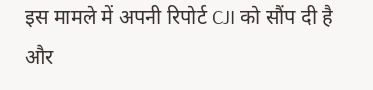इस मामले में अपनी रिपोर्ट CJI को सौंप दी है और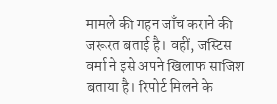मामले की गहन जाँच कराने की जरूरत बताई है। वहीं, जस्टिस वर्मा ने इसे अपने खिलाफ साजिश बताया है। रिपोर्ट मिलने के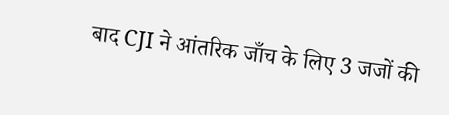बाद CJI ने आंतरिक जाँच के लिए 3 जजों की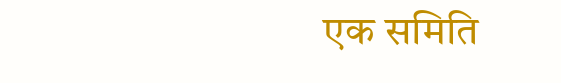एक समिति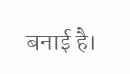बनाई है।